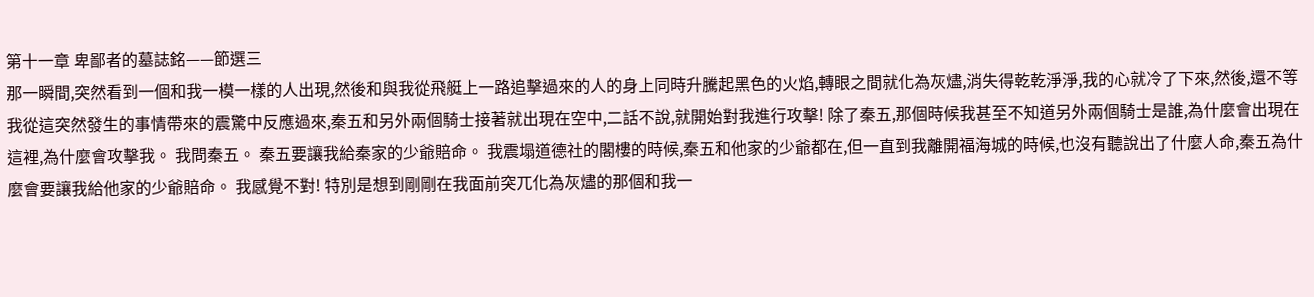第十一章 卑鄙者的墓誌銘——節選三
那一瞬間,突然看到一個和我一模一樣的人出現,然後和與我從飛艇上一路追擊過來的人的身上同時升騰起黑色的火焰,轉眼之間就化為灰燼,消失得乾乾淨淨,我的心就冷了下來,然後,還不等我從這突然發生的事情帶來的震驚中反應過來,秦五和另外兩個騎士接著就出現在空中,二話不說,就開始對我進行攻擊! 除了秦五,那個時候我甚至不知道另外兩個騎士是誰,為什麼會出現在這裡,為什麼會攻擊我。 我問秦五。 秦五要讓我給秦家的少爺賠命。 我震塌道德社的閣樓的時候,秦五和他家的少爺都在,但一直到我離開福海城的時候,也沒有聽說出了什麼人命,秦五為什麼會要讓我給他家的少爺賠命。 我感覺不對! 特別是想到剛剛在我面前突兀化為灰燼的那個和我一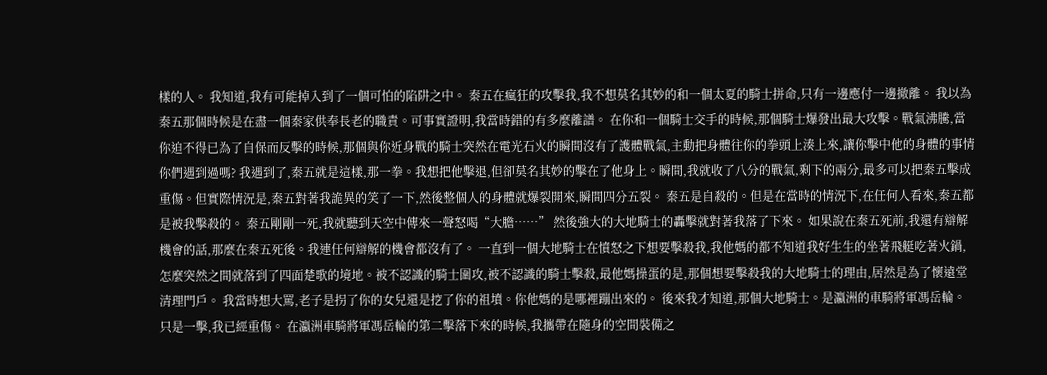樣的人。 我知道,我有可能掉入到了一個可怕的陷阱之中。 秦五在瘋狂的攻擊我,我不想莫名其妙的和一個太夏的騎士拼命,只有一邊應付一邊撤離。 我以為秦五那個時候是在盡一個秦家供奉長老的職責。可事實證明,我當時錯的有多麼離譜。 在你和一個騎士交手的時候,那個騎士爆發出最大攻擊。戰氣沸騰,當你迫不得已為了自保而反擊的時候,那個與你近身戰的騎士突然在電光石火的瞬間沒有了護體戰氣,主動把身體往你的拳頭上湊上來,讓你擊中他的身體的事情你們遇到過嗎? 我遇到了,秦五就是這樣,那一拳。我想把他擊退,但卻莫名其妙的擊在了他身上。瞬間,我就收了八分的戰氣,剩下的兩分,最多可以把秦五擊成重傷。但實際情況是,秦五對著我詭異的笑了一下,然後整個人的身體就爆裂開來,瞬間四分五裂。 秦五是自殺的。但是在當時的情況下,在任何人看來,秦五都是被我擊殺的。 秦五剛剛一死,我就聽到天空中傳來一聲怒喝“大膽……” 然後強大的大地騎士的轟擊就對著我落了下來。 如果說在秦五死前,我還有辯解機會的話,那麼在秦五死後。我連任何辯解的機會都沒有了。 一直到一個大地騎士在憤怒之下想要擊殺我,我他媽的都不知道我好生生的坐著飛艇吃著火鍋,怎麼突然之間就落到了四面楚歌的境地。被不認識的騎士圍攻,被不認識的騎士擊殺,最他媽操蛋的是,那個想要擊殺我的大地騎士的理由,居然是為了懷遠堂清理門戶。 我當時想大罵,老子是拐了你的女兒還是挖了你的祖墳。你他媽的是哪裡蹦出來的。 後來我才知道,那個大地騎士。是瀛洲的車騎將軍馮岳輪。 只是一擊,我已經重傷。 在瀛洲車騎將軍馮岳輪的第二擊落下來的時候,我攜帶在隨身的空間裝備之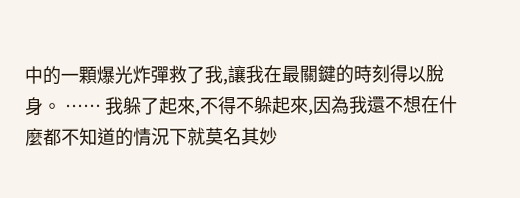中的一顆爆光炸彈救了我,讓我在最關鍵的時刻得以脫身。 …… 我躲了起來,不得不躲起來,因為我還不想在什麼都不知道的情況下就莫名其妙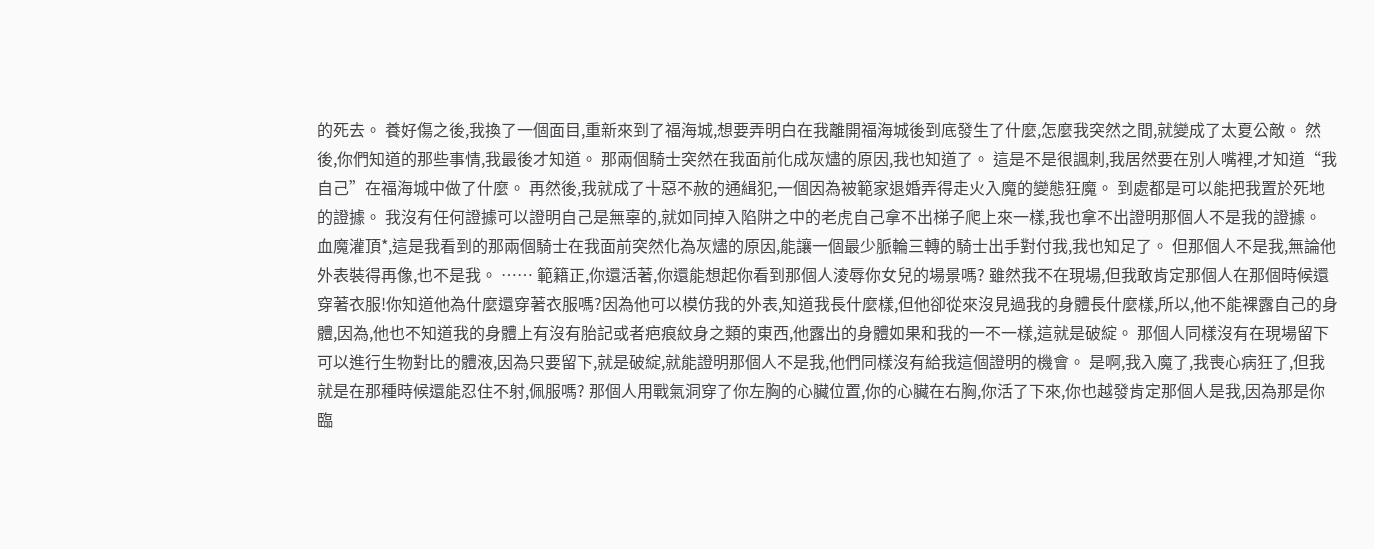的死去。 養好傷之後,我換了一個面目,重新來到了福海城,想要弄明白在我離開福海城後到底發生了什麼,怎麼我突然之間,就變成了太夏公敵。 然後,你們知道的那些事情,我最後才知道。 那兩個騎士突然在我面前化成灰燼的原因,我也知道了。 這是不是很諷刺,我居然要在別人嘴裡,才知道“我自己”在福海城中做了什麼。 再然後,我就成了十惡不赦的通緝犯,一個因為被範家退婚弄得走火入魔的變態狂魔。 到處都是可以能把我置於死地的證據。 我沒有任何證據可以證明自己是無辜的,就如同掉入陷阱之中的老虎自己拿不出梯子爬上來一樣,我也拿不出證明那個人不是我的證據。 血魔灌頂*,這是我看到的那兩個騎士在我面前突然化為灰燼的原因,能讓一個最少脈輪三轉的騎士出手對付我,我也知足了。 但那個人不是我,無論他外表裝得再像,也不是我。 …… 範籍正,你還活著,你還能想起你看到那個人淩辱你女兒的場景嗎? 雖然我不在現場,但我敢肯定那個人在那個時候還穿著衣服!你知道他為什麼還穿著衣服嗎?因為他可以模仿我的外表,知道我長什麼樣,但他卻從來沒見過我的身體長什麼樣,所以,他不能裸露自己的身體,因為,他也不知道我的身體上有沒有胎記或者疤痕紋身之類的東西,他露出的身體如果和我的一不一樣,這就是破綻。 那個人同樣沒有在現場留下可以進行生物對比的體液,因為只要留下,就是破綻,就能證明那個人不是我,他們同樣沒有給我這個證明的機會。 是啊,我入魔了,我喪心病狂了,但我就是在那種時候還能忍住不射,佩服嗎? 那個人用戰氣洞穿了你左胸的心臟位置,你的心臟在右胸,你活了下來,你也越發肯定那個人是我,因為那是你臨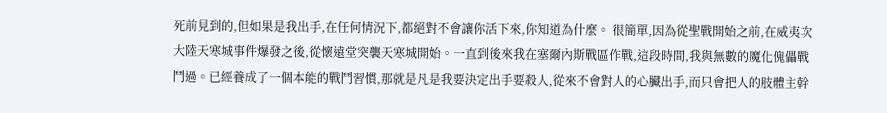死前見到的,但如果是我出手,在任何情況下,都絕對不會讓你活下來,你知道為什麼。 很簡單,因為從聖戰開始之前,在威夷次大陸天寒城事件爆發之後,從懷遠堂突襲天寒城開始。一直到後來我在塞爾內斯戰區作戰,這段時間,我與無數的魔化傀儡戰鬥過。已經養成了一個本能的戰鬥習慣,那就是凡是我要決定出手要殺人,從來不會對人的心臟出手,而只會把人的肢體主幹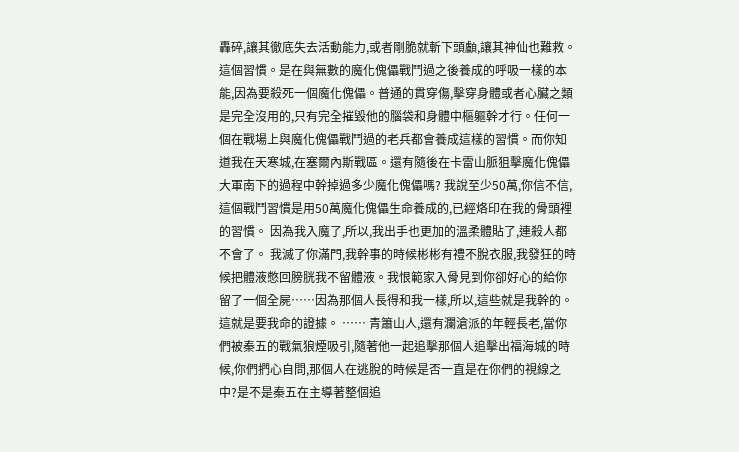轟碎,讓其徹底失去活動能力,或者剛脆就斬下頭顱,讓其神仙也難救。 這個習慣。是在與無數的魔化傀儡戰鬥過之後養成的呼吸一樣的本能,因為要殺死一個魔化傀儡。普通的貫穿傷,擊穿身體或者心臟之類是完全沒用的,只有完全摧毀他的腦袋和身體中樞軀幹才行。任何一個在戰場上與魔化傀儡戰鬥過的老兵都會養成這樣的習慣。而你知道我在天寒城,在塞爾內斯戰區。還有隨後在卡雷山脈狙擊魔化傀儡大軍南下的過程中幹掉過多少魔化傀儡嗎? 我說至少50萬,你信不信,這個戰鬥習慣是用50萬魔化傀儡生命養成的,已經烙印在我的骨頭裡的習慣。 因為我入魔了,所以,我出手也更加的溫柔體貼了,連殺人都不會了。 我滅了你滿門,我幹事的時候彬彬有禮不脫衣服,我發狂的時候把體液憋回膀胱我不留體液。我恨範家入骨見到你卻好心的給你留了一個全屍……因為那個人長得和我一樣,所以,這些就是我幹的。這就是要我命的證據。 …… 青簫山人,還有瀾滄派的年輕長老,當你們被秦五的戰氣狼煙吸引,隨著他一起追擊那個人追擊出福海城的時候,你們捫心自問,那個人在逃脫的時候是否一直是在你們的視線之中?是不是秦五在主導著整個追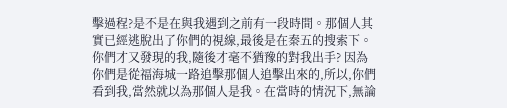擊過程?是不是在與我遇到之前有一段時間。那個人其實已經逃脫出了你們的視線,最後是在秦五的搜索下。你們才又發現的我,隨後才毫不猶豫的對我出手? 因為你們是從福海城一路追擊那個人追擊出來的,所以,你們看到我,當然就以為那個人是我。在當時的情況下,無論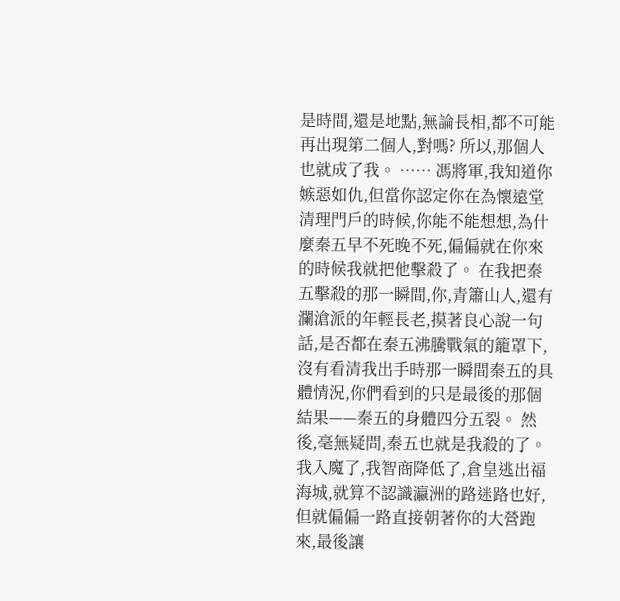是時間,還是地點,無論長相,都不可能再出現第二個人,對嗎? 所以,那個人也就成了我。 …… 馮將軍,我知道你嫉惡如仇,但當你認定你在為懷遠堂清理門戶的時候,你能不能想想,為什麼秦五早不死晚不死,偏偏就在你來的時候我就把他擊殺了。 在我把秦五擊殺的那一瞬間,你,青簫山人,還有瀾滄派的年輕長老,摸著良心說一句話,是否都在秦五沸騰戰氣的籠罩下,沒有看清我出手時那一瞬間秦五的具體情況,你們看到的只是最後的那個結果——秦五的身體四分五裂。 然後,毫無疑問,秦五也就是我殺的了。 我入魔了,我智商降低了,倉皇逃出福海城,就算不認識瀛洲的路迷路也好,但就偏偏一路直接朝著你的大營跑來,最後讓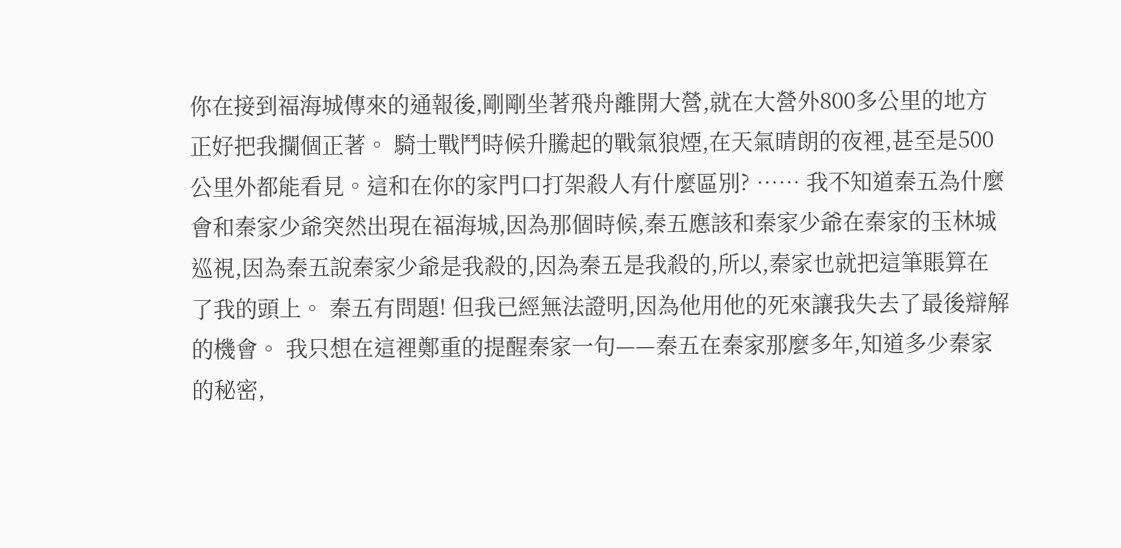你在接到福海城傳來的通報後,剛剛坐著飛舟離開大營,就在大營外800多公里的地方正好把我攔個正著。 騎士戰鬥時候升騰起的戰氣狼煙,在天氣晴朗的夜裡,甚至是500公里外都能看見。這和在你的家門口打架殺人有什麼區別? …… 我不知道秦五為什麼會和秦家少爺突然出現在福海城,因為那個時候,秦五應該和秦家少爺在秦家的玉林城巡視,因為秦五說秦家少爺是我殺的,因為秦五是我殺的,所以,秦家也就把這筆賬算在了我的頭上。 秦五有問題! 但我已經無法證明,因為他用他的死來讓我失去了最後辯解的機會。 我只想在這裡鄭重的提醒秦家一句——秦五在秦家那麼多年,知道多少秦家的秘密,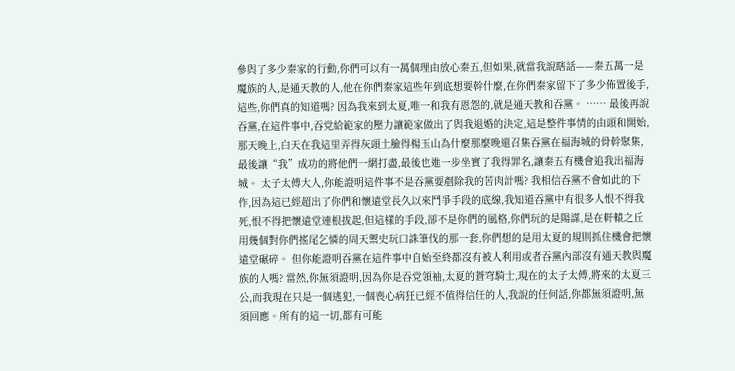參與了多少秦家的行動,你們可以有一萬個理由放心秦五,但如果,就當我說瞎話——秦五萬一是魔族的人,是通天教的人,他在你們秦家這些年到底想要幹什麼,在你們秦家留下了多少佈置後手,這些,你們真的知道嗎? 因為我來到太夏,唯一和我有恩怨的,就是通天教和吞黨。 …… 最後再說吞黨,在這件事中,吞党給範家的壓力讓範家做出了與我退婚的決定,這是整件事情的由頭和開始,那天晚上,白天在我這里弄得灰頭土臉得楊玉山為什麼那麼晚還召集吞黨在福海城的骨幹聚集,最後讓“我”成功的將他們一網打盡,最後也進一步坐實了我得罪名,讓秦五有機會追我出福海城。 太子太傅大人,你能證明這件事不是吞黨要剷除我的苦肉計嗎? 我相信吞黨不會如此的下作,因為這已經超出了你們和懷遠堂長久以來鬥爭手段的底線,我知道吞黨中有很多人恨不得我死,恨不得把懷遠堂連根拔起,但這樣的手段,卻不是你們的風格,你們玩的是陽謀,是在軒轅之丘用幾個對你們搖尾乞憐的周天禦史玩口誅筆伐的那一套,你們想的是用太夏的規則抓住機會把懷遠堂碾碎。 但你能證明吞黨在這件事中自始至終都沒有被人利用或者吞黨內部沒有通天教與魔族的人嗎? 當然,你無須證明,因為你是吞党領袖,太夏的蒼穹騎士,現在的太子太傅,將來的太夏三公,而我現在只是一個逃犯,一個喪心病狂已經不值得信任的人,我說的任何話,你都無須證明,無須回應。所有的這一切,都有可能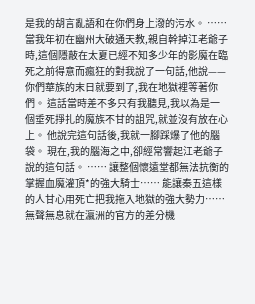是我的胡言亂語和在你們身上潑的污水。 …… 當我年初在幽州大破通天教,親自幹掉江老爺子時,這個隱蔽在太夏已經不知多少年的影魔在臨死之前得意而瘋狂的對我說了一句話,他說——你們華族的末日就要到了,我在地獄裡等著你們。 這話當時差不多只有我聽見,我以為是一個垂死掙扎的魔族不甘的詛咒,就並沒有放在心上。 他說完這句話後,我就一腳踩爆了他的腦袋。 現在,我的腦海之中,卻經常響起江老爺子說的這句話。 …… 讓整個懷遠堂都無法抗衡的掌握血魔灌頂*的強大騎士…… 能讓秦五這樣的人甘心用死亡把我拖入地獄的強大勢力…… 無聲無息就在瀛洲的官方的差分機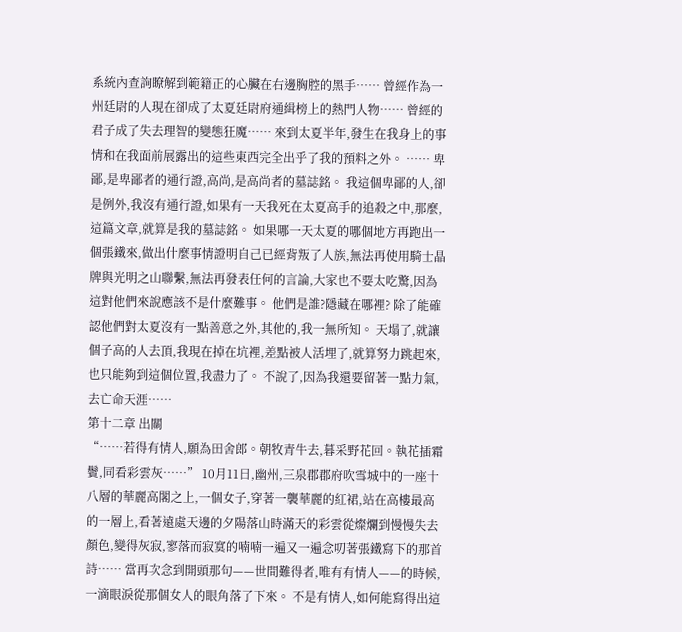系統內查詢瞭解到範籍正的心臟在右邊胸腔的黑手…… 曾經作為一州廷尉的人現在卻成了太夏廷尉府通緝榜上的熱門人物…… 曾經的君子成了失去理智的變態狂魔…… 來到太夏半年,發生在我身上的事情和在我面前展露出的這些東西完全出乎了我的預料之外。 …… 卑鄙,是卑鄙者的通行證,高尚,是高尚者的墓誌銘。 我這個卑鄙的人,卻是例外,我沒有通行證,如果有一天我死在太夏高手的追殺之中,那麼,這篇文章,就算是我的墓誌銘。 如果哪一天太夏的哪個地方再跑出一個張鐵來,做出什麼事情證明自己已經背叛了人族,無法再使用騎士晶牌與光明之山聯繫,無法再發表任何的言論,大家也不要太吃驚,因為這對他們來說應該不是什麼難事。 他們是誰?隱藏在哪裡? 除了能確認他們對太夏沒有一點善意之外,其他的,我一無所知。 天塌了,就讓個子高的人去頂,我現在掉在坑裡,差點被人活埋了,就算努力跳起來,也只能夠到這個位置,我盡力了。 不說了,因為我還要留著一點力氣,去亡命天涯……
第十二章 出關
“……若得有情人,願為田舍郎。朝牧青牛去,暮采野花回。執花插霜鬢,同看彩雲灰……” 10月11日,幽州,三泉郡郡府吹雪城中的一座十八層的華麗高閣之上,一個女子,穿著一襲華麗的紅裙,站在高樓最高的一層上,看著遠處天邊的夕陽落山時滿天的彩雲從燦爛到慢慢失去顏色,變得灰寂,寥落而寂寞的喃喃一遍又一遍念叨著張鐵寫下的那首詩…… 當再次念到開頭那句——世間難得者,唯有有情人——的時候,一滴眼淚從那個女人的眼角落了下來。 不是有情人,如何能寫得出這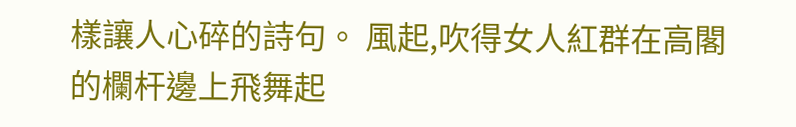樣讓人心碎的詩句。 風起,吹得女人紅群在高閣的欄杆邊上飛舞起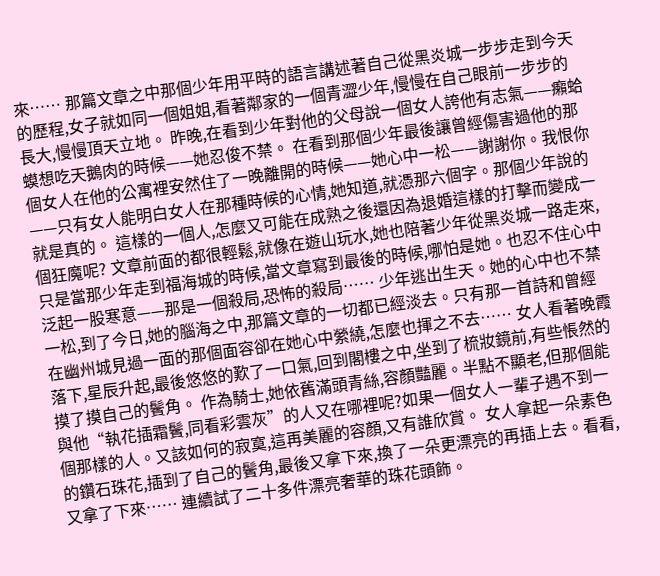來…… 那篇文章之中那個少年用平時的語言講述著自己從黑炎城一步步走到今天的歷程,女子就如同一個姐姐,看著鄰家的一個青澀少年,慢慢在自己眼前一步步的長大,慢慢頂天立地。 昨晚,在看到少年對他的父母說一個女人誇他有志氣——癩蛤蟆想吃天鵝肉的時候——她忍俊不禁。 在看到那個少年最後讓曾經傷害過他的那個女人在他的公寓裡安然住了一晚離開的時候——她心中一松——謝謝你。我恨你——只有女人能明白女人在那種時候的心情,她知道,就憑那六個字。那個少年說的就是真的。 這樣的一個人,怎麼又可能在成熟之後還因為退婚這樣的打擊而變成一個狂魔呢? 文章前面的都很輕鬆,就像在遊山玩水,她也陪著少年從黑炎城一路走來,只是當那少年走到福海城的時候,當文章寫到最後的時候,哪怕是她。也忍不住心中泛起一股寒意——那是一個殺局,恐怖的殺局…… 少年逃出生天。她的心中也不禁一松,到了今日,她的腦海之中,那篇文章的一切都已經淡去。只有那一首詩和曾經在幽州城見過一面的那個面容卻在她心中縈繞,怎麼也揮之不去…… 女人看著晚霞落下,星辰升起,最後悠悠的歎了一口氣,回到閣樓之中,坐到了梳妝鏡前,有些悵然的摸了摸自己的鬢角。 作為騎士,她依舊滿頭青絲,容顏豔麗。半點不顯老,但那個能與他“執花插霜鬢,同看彩雲灰”的人又在哪裡呢?如果一個女人一輩子遇不到一個那樣的人。又該如何的寂寞,這再美麗的容顏,又有誰欣賞。 女人拿起一朵素色的鑽石珠花,插到了自己的鬢角,最後又拿下來,換了一朵更漂亮的再插上去。看看,又拿了下來…… 連續試了二十多件漂亮奢華的珠花頭飾。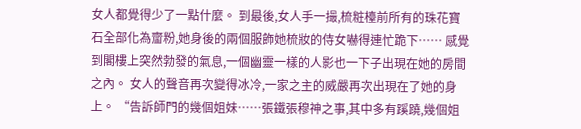女人都覺得少了一點什麼。 到最後,女人手一撮,梳粧檯前所有的珠花寶石全部化為齏粉,她身後的兩個服飾她梳妝的侍女嚇得連忙跪下…… 感覺到閣樓上突然勃發的氣息,一個幽靈一樣的人影也一下子出現在她的房間之內。 女人的聲音再次變得冰冷,一家之主的威嚴再次出現在了她的身上。 “告訴師門的幾個姐妹……張鐵張穆神之事,其中多有蹊蹺,幾個姐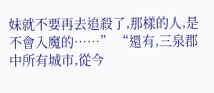妹就不要再去追殺了,那樣的人,是不會入魔的……” “還有,三泉郡中所有城市,從今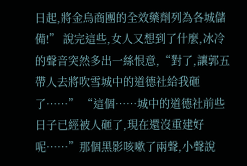日起,將金烏商團的全效藥劑列為各城儲備!” 說完這些,女人又想到了什麼,冰冷的聲音突然多出一絲恨意,“對了,讓郭五帶人去將吹雪城中的道德社給我砸了……” “這個……城中的道德社前些日子已經被人砸了,現在還沒重建好呢……”那個黑影咳嗽了兩聲,小聲說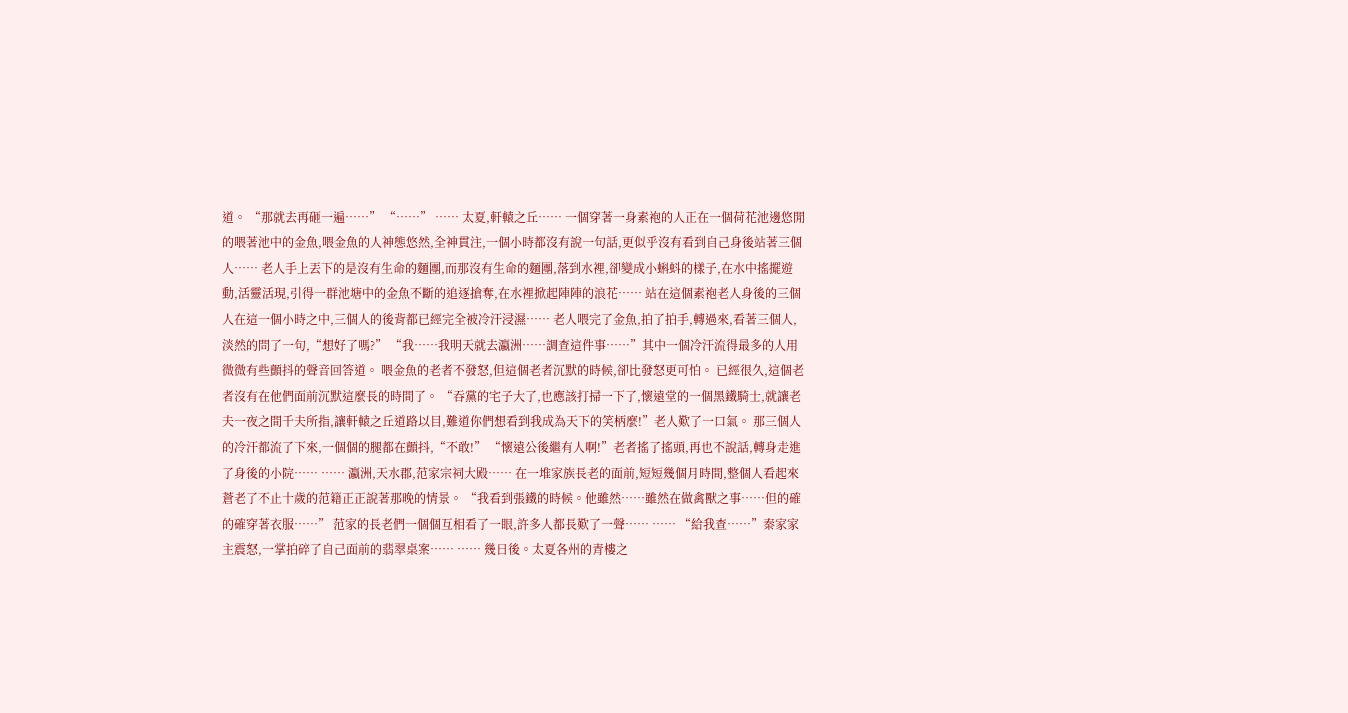道。 “那就去再砸一遍……” “……” …… 太夏,軒轅之丘…… 一個穿著一身素袍的人正在一個荷花池邊悠閒的喂著池中的金魚,喂金魚的人神態悠然,全神貫注,一個小時都沒有說一句話,更似乎沒有看到自己身後站著三個人…… 老人手上丟下的是沒有生命的麵團,而那沒有生命的麵團,落到水裡,卻變成小蝌蚪的樣子,在水中搖擺遊動,活靈活現,引得一群池塘中的金魚不斷的追逐搶奪,在水裡掀起陣陣的浪花…… 站在這個素袍老人身後的三個人在這一個小時之中,三個人的後背都已經完全被冷汗浸濕…… 老人喂完了金魚,拍了拍手,轉過來,看著三個人,淡然的問了一句,“想好了嗎?” “我……我明天就去瀛洲……調查這件事……”其中一個冷汗流得最多的人用微微有些顫抖的聲音回答道。 喂金魚的老者不發怒,但這個老者沉默的時候,卻比發怒更可怕。 已經很久,這個老者沒有在他們面前沉默這麼長的時間了。 “吞黨的宅子大了,也應該打掃一下了,懷遠堂的一個黑鐵騎士,就讓老夫一夜之間千夫所指,讓軒轅之丘道路以目,難道你們想看到我成為天下的笑柄麼!”老人歎了一口氣。 那三個人的冷汗都流了下來,一個個的腿都在顫抖,“不敢!” “懷遠公後繼有人啊!”老者搖了搖頭,再也不說話,轉身走進了身後的小院…… …… 瀛洲,天水郡,范家宗祠大殿…… 在一堆家族長老的面前,短短幾個月時間,整個人看起來蒼老了不止十歲的范籍正正說著那晚的情景。 “我看到張鐵的時候。他雖然……雖然在做禽獸之事……但的確的確穿著衣服……” 范家的長老們一個個互相看了一眼,許多人都長歎了一聲…… …… “給我查……”秦家家主震怒,一掌拍碎了自己面前的翡翠桌案…… …… 幾日後。太夏各州的青樓之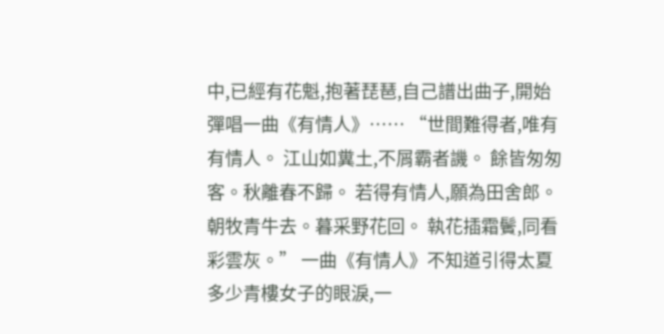中,已經有花魁,抱著琵琶,自己譜出曲子,開始彈唱一曲《有情人》…… “世間難得者,唯有有情人。 江山如糞土,不屑霸者譏。 餘皆匆匆客。秋離春不歸。 若得有情人,願為田舍郎。 朝牧青牛去。暮采野花回。 執花插霜鬢,同看彩雲灰。” 一曲《有情人》不知道引得太夏多少青樓女子的眼淚,一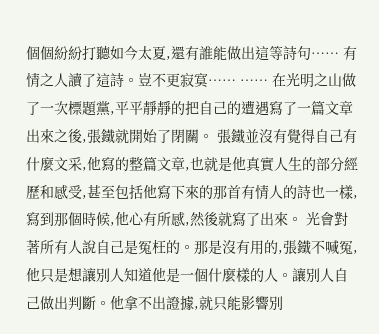個個紛紛打聽如今太夏,還有誰能做出這等詩句…… 有情之人讀了這詩。豈不更寂寞…… …… 在光明之山做了一次標題黨,平平靜靜的把自己的遭遇寫了一篇文章出來之後,張鐵就開始了閉關。 張鐵並沒有覺得自己有什麼文采,他寫的整篇文章,也就是他真實人生的部分經歷和感受,甚至包括他寫下來的那首有情人的詩也一樣,寫到那個時候,他心有所感,然後就寫了出來。 光會對著所有人說自己是冤枉的。那是沒有用的,張鐵不喊冤,他只是想讓別人知道他是一個什麼樣的人。讓別人自己做出判斷。他拿不出證據,就只能影響別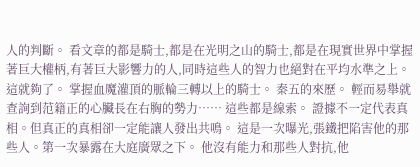人的判斷。 看文章的都是騎士,都是在光明之山的騎士,都是在現實世界中掌握著巨大權柄,有著巨大影響力的人,同時這些人的智力也絕對在平均水準之上。 這就夠了。 掌握血魔灌頂的脈輪三轉以上的騎士。 秦五的來歷。 輕而易舉就查詢到范籍正的心臟長在右胸的勢力…… 這些都是線索。 證據不一定代表真相。但真正的真相卻一定能讓人發出共鳴。 這是一次曝光,張鐵把陷害他的那些人。第一次暴露在大庭廣眾之下。 他沒有能力和那些人對抗,他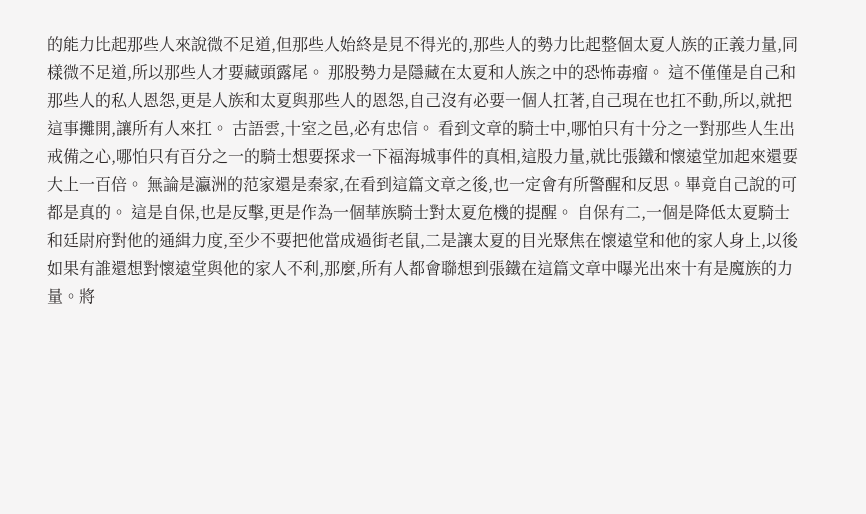的能力比起那些人來說微不足道,但那些人始終是見不得光的,那些人的勢力比起整個太夏人族的正義力量,同樣微不足道,所以那些人才要藏頭露尾。 那股勢力是隱藏在太夏和人族之中的恐怖毒瘤。 這不僅僅是自己和那些人的私人恩怨,更是人族和太夏與那些人的恩怨,自己沒有必要一個人扛著,自己現在也扛不動,所以,就把這事攤開,讓所有人來扛。 古語雲,十室之邑,必有忠信。 看到文章的騎士中,哪怕只有十分之一對那些人生出戒備之心,哪怕只有百分之一的騎士想要探求一下福海城事件的真相,這股力量,就比張鐵和懷遠堂加起來還要大上一百倍。 無論是瀛洲的范家還是秦家,在看到這篇文章之後,也一定會有所警醒和反思。畢竟自己說的可都是真的。 這是自保,也是反擊,更是作為一個華族騎士對太夏危機的提醒。 自保有二,一個是降低太夏騎士和廷尉府對他的通緝力度,至少不要把他當成過街老鼠,二是讓太夏的目光聚焦在懷遠堂和他的家人身上,以後如果有誰還想對懷遠堂與他的家人不利,那麼,所有人都會聯想到張鐵在這篇文章中曝光出來十有是魔族的力量。將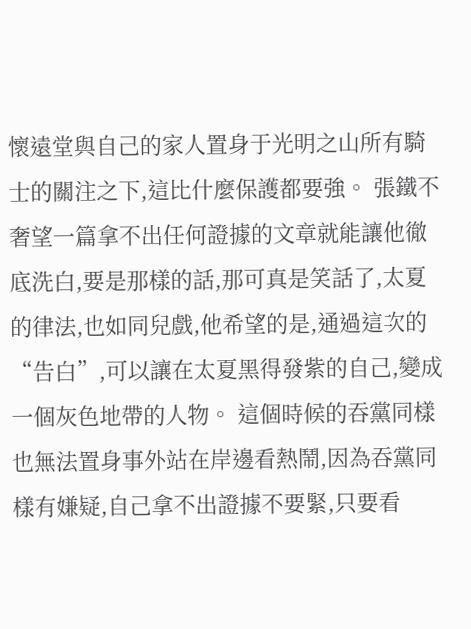懷遠堂與自己的家人置身于光明之山所有騎士的關注之下,這比什麼保護都要強。 張鐵不奢望一篇拿不出任何證據的文章就能讓他徹底洗白,要是那樣的話,那可真是笑話了,太夏的律法,也如同兒戲,他希望的是,通過這次的“告白”,可以讓在太夏黑得發紫的自己,變成一個灰色地帶的人物。 這個時候的吞黨同樣也無法置身事外站在岸邊看熱鬧,因為吞黨同樣有嫌疑,自己拿不出證據不要緊,只要看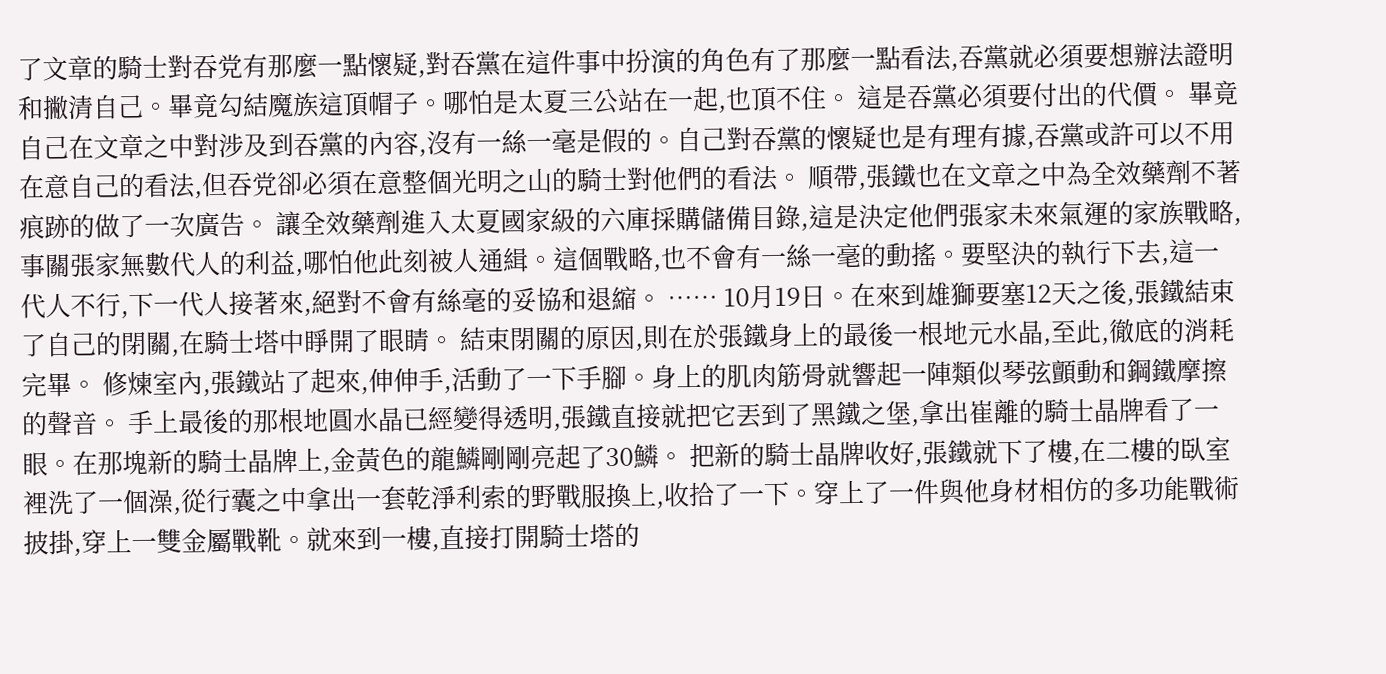了文章的騎士對吞党有那麼一點懷疑,對吞黨在這件事中扮演的角色有了那麼一點看法,吞黨就必須要想辦法證明和撇清自己。畢竟勾結魔族這頂帽子。哪怕是太夏三公站在一起,也頂不住。 這是吞黨必須要付出的代價。 畢竟自己在文章之中對涉及到吞黨的內容,沒有一絲一毫是假的。自己對吞黨的懷疑也是有理有據,吞黨或許可以不用在意自己的看法,但吞党卻必須在意整個光明之山的騎士對他們的看法。 順帶,張鐵也在文章之中為全效藥劑不著痕跡的做了一次廣告。 讓全效藥劑進入太夏國家級的六庫採購儲備目錄,這是決定他們張家未來氣運的家族戰略,事關張家無數代人的利益,哪怕他此刻被人通緝。這個戰略,也不會有一絲一毫的動搖。要堅決的執行下去,這一代人不行,下一代人接著來,絕對不會有絲毫的妥協和退縮。 …… 10月19日。在來到雄獅要塞12天之後,張鐵結束了自己的閉關,在騎士塔中睜開了眼睛。 結束閉關的原因,則在於張鐵身上的最後一根地元水晶,至此,徹底的消耗完畢。 修煉室內,張鐵站了起來,伸伸手,活動了一下手腳。身上的肌肉筋骨就響起一陣類似琴弦顫動和鋼鐵摩擦的聲音。 手上最後的那根地圓水晶已經變得透明,張鐵直接就把它丟到了黑鐵之堡,拿出崔離的騎士晶牌看了一眼。在那塊新的騎士晶牌上,金黃色的龍鱗剛剛亮起了30鱗。 把新的騎士晶牌收好,張鐵就下了樓,在二樓的臥室裡洗了一個澡,從行囊之中拿出一套乾淨利索的野戰服換上,收拾了一下。穿上了一件與他身材相仿的多功能戰術披掛,穿上一雙金屬戰靴。就來到一樓,直接打開騎士塔的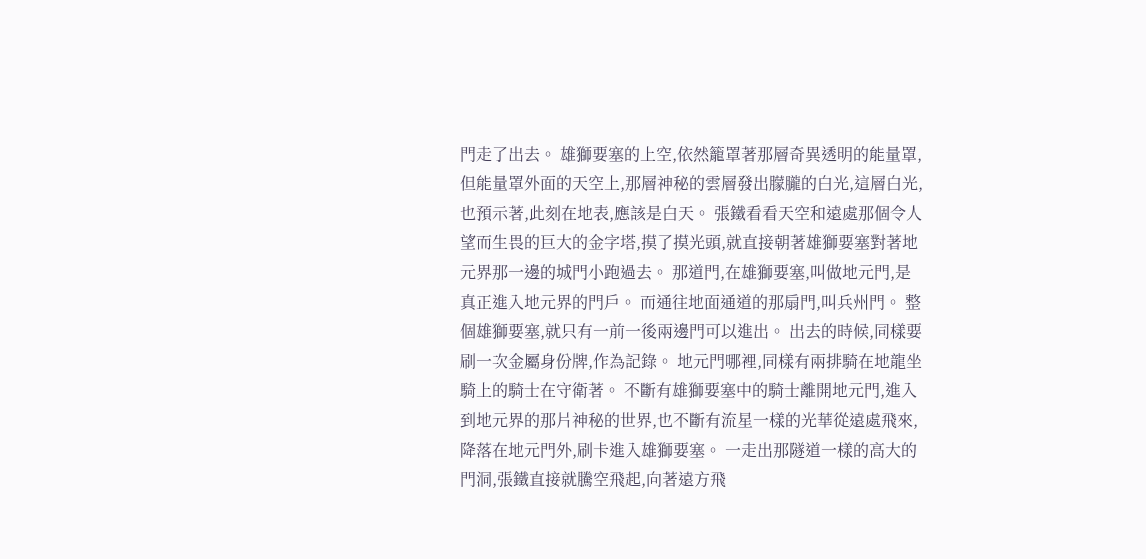門走了出去。 雄獅要塞的上空,依然籠罩著那層奇異透明的能量罩,但能量罩外面的天空上,那層神秘的雲層發出朦朧的白光,這層白光,也預示著,此刻在地表,應該是白天。 張鐵看看天空和遠處那個令人望而生畏的巨大的金字塔,摸了摸光頭,就直接朝著雄獅要塞對著地元界那一邊的城門小跑過去。 那道門,在雄獅要塞,叫做地元門,是真正進入地元界的門戶。 而通往地面通道的那扇門,叫兵州門。 整個雄獅要塞,就只有一前一後兩邊門可以進出。 出去的時候,同樣要刷一次金屬身份牌,作為記錄。 地元門哪裡,同樣有兩排騎在地龍坐騎上的騎士在守衛著。 不斷有雄獅要塞中的騎士離開地元門,進入到地元界的那片神秘的世界,也不斷有流星一樣的光華從遠處飛來,降落在地元門外,刷卡進入雄獅要塞。 一走出那隧道一樣的高大的門洞,張鐵直接就騰空飛起,向著遠方飛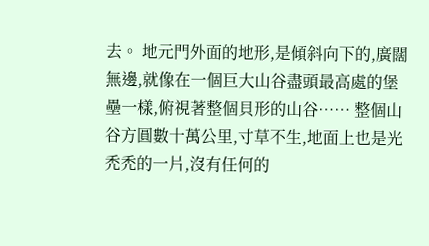去。 地元門外面的地形,是傾斜向下的,廣闊無邊,就像在一個巨大山谷盡頭最高處的堡壘一樣,俯視著整個貝形的山谷…… 整個山谷方圓數十萬公里,寸草不生,地面上也是光禿禿的一片,沒有任何的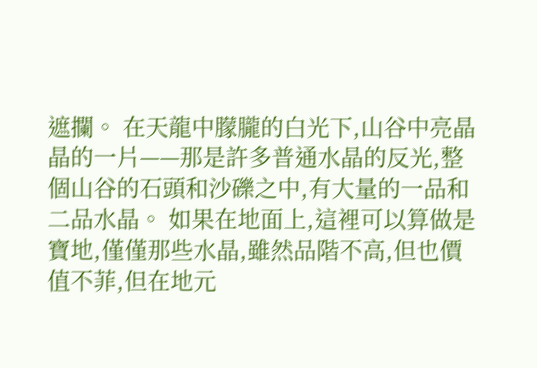遮攔。 在天龍中朦朧的白光下,山谷中亮晶晶的一片——那是許多普通水晶的反光,整個山谷的石頭和沙礫之中,有大量的一品和二品水晶。 如果在地面上,這裡可以算做是寶地,僅僅那些水晶,雖然品階不高,但也價值不菲,但在地元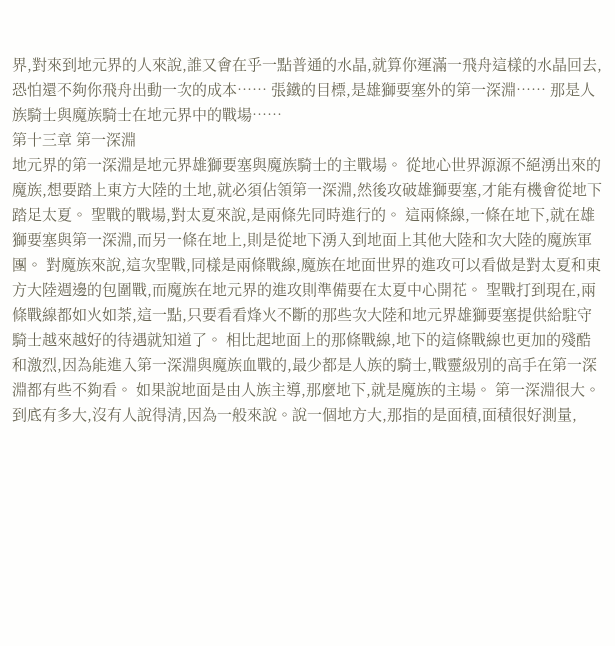界,對來到地元界的人來說,誰又會在乎一點普通的水晶,就算你運滿一飛舟這樣的水晶回去,恐怕還不夠你飛舟出動一次的成本…… 張鐵的目標,是雄獅要塞外的第一深淵…… 那是人族騎士與魔族騎士在地元界中的戰場……
第十三章 第一深淵
地元界的第一深淵是地元界雄獅要塞與魔族騎士的主戰場。 從地心世界源源不絕湧出來的魔族,想要踏上東方大陸的土地,就必須佔領第一深淵,然後攻破雄獅要塞,才能有機會從地下踏足太夏。 聖戰的戰場,對太夏來說,是兩條先同時進行的。 這兩條線,一條在地下,就在雄獅要塞與第一深淵,而另一條在地上,則是從地下湧入到地面上其他大陸和次大陸的魔族軍團。 對魔族來說,這次聖戰,同樣是兩條戰線,魔族在地面世界的進攻可以看做是對太夏和東方大陸週邊的包圍戰,而魔族在地元界的進攻則準備要在太夏中心開花。 聖戰打到現在,兩條戰線都如火如荼,這一點,只要看看烽火不斷的那些次大陸和地元界雄獅要塞提供給駐守騎士越來越好的待遇就知道了。 相比起地面上的那條戰線,地下的這條戰線也更加的殘酷和激烈,因為能進入第一深淵與魔族血戰的,最少都是人族的騎士,戰靈級別的高手在第一深淵都有些不夠看。 如果說地面是由人族主導,那麼地下,就是魔族的主場。 第一深淵很大。到底有多大,沒有人說得清,因為一般來說。說一個地方大,那指的是面積,面積很好測量,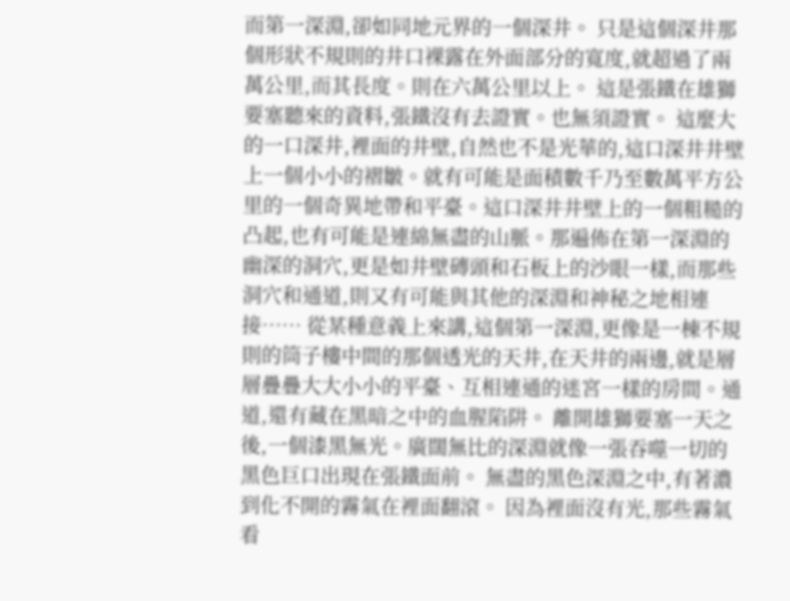而第一深淵,卻如同地元界的一個深井。 只是這個深井那個形狀不規則的井口裸露在外面部分的寬度,就超過了兩萬公里,而其長度。則在六萬公里以上。 這是張鐵在雄獅要塞聽來的資料,張鐵沒有去證實。也無須證實。 這麼大的一口深井,裡面的井壁,自然也不是光華的,這口深井井壁上一個小小的褶皺。就有可能是面積數千乃至數萬平方公里的一個奇異地帶和平臺。這口深井井壁上的一個粗糙的凸起,也有可能是連綿無盡的山脈。那遍佈在第一深淵的幽深的洞穴,更是如井壁磚頭和石板上的沙眼一樣,而那些洞穴和通道,則又有可能與其他的深淵和神秘之地相連接…… 從某種意義上來講,這個第一深淵,更像是一棟不規則的筒子樓中間的那個透光的天井,在天井的兩邊,就是層層疊疊大大小小的平臺、互相連通的迷宮一樣的房間。通道,還有藏在黑暗之中的血腥陷阱。 離開雄獅要塞一天之後,一個漆黑無光。廣闊無比的深淵就像一張吞噬一切的黑色巨口出現在張鐵面前。 無盡的黑色深淵之中,有著濃到化不開的霧氣在裡面翻滾。 因為裡面沒有光,那些霧氣看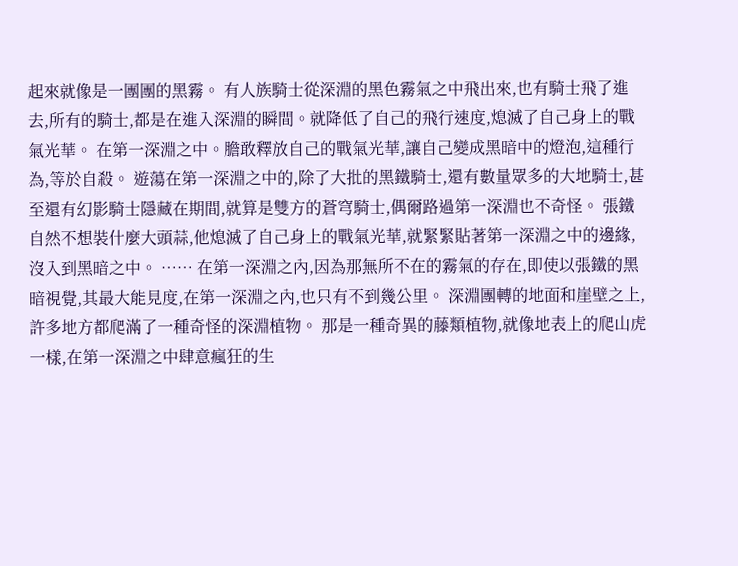起來就像是一團團的黑霧。 有人族騎士從深淵的黑色霧氣之中飛出來,也有騎士飛了進去,所有的騎士,都是在進入深淵的瞬間。就降低了自己的飛行速度,熄滅了自己身上的戰氣光華。 在第一深淵之中。膽敢釋放自己的戰氣光華,讓自己變成黑暗中的燈泡,這種行為,等於自殺。 遊蕩在第一深淵之中的,除了大批的黑鐵騎士,還有數量眾多的大地騎士,甚至還有幻影騎士隱藏在期間,就算是雙方的蒼穹騎士,偶爾路過第一深淵也不奇怪。 張鐵自然不想裝什麼大頭蒜,他熄滅了自己身上的戰氣光華,就緊緊貼著第一深淵之中的邊緣,沒入到黑暗之中。 …… 在第一深淵之內,因為那無所不在的霧氣的存在,即使以張鐵的黑暗視覺,其最大能見度,在第一深淵之內,也只有不到幾公里。 深淵團轉的地面和崖壁之上,許多地方都爬滿了一種奇怪的深淵植物。 那是一種奇異的藤類植物,就像地表上的爬山虎一樣,在第一深淵之中肆意瘋狂的生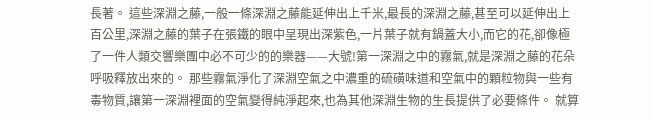長著。 這些深淵之藤,一般一條深淵之藤能延伸出上千米,最長的深淵之藤,甚至可以延伸出上百公里,深淵之藤的葉子在張鐵的眼中呈現出深紫色,一片葉子就有鍋蓋大小,而它的花,卻像極了一件人類交響樂團中必不可少的的樂器——大號!第一深淵之中的霧氣,就是深淵之藤的花朵呼吸釋放出來的。 那些霧氣淨化了深淵空氣之中濃重的硫磺味道和空氣中的顆粒物與一些有毒物質,讓第一深淵裡面的空氣變得純淨起來,也為其他深淵生物的生長提供了必要條件。 就算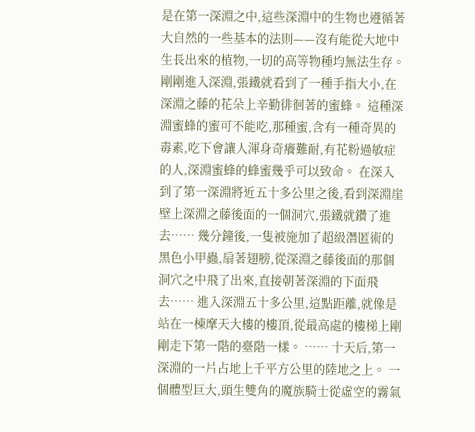是在第一深淵之中,這些深淵中的生物也遵循著大自然的一些基本的法則——沒有能從大地中生長出來的植物,一切的高等物種均無法生存。 剛剛進入深淵,張鐵就看到了一種手指大小,在深淵之藤的花朵上辛勤徘徊著的蜜蜂。 這種深淵蜜蜂的蜜可不能吃,那種蜜,含有一種奇異的毒素,吃下會讓人渾身奇癢難耐,有花粉過敏症的人,深淵蜜蜂的蜂蜜幾乎可以致命。 在深入到了第一深淵將近五十多公里之後,看到深淵崖壁上深淵之藤後面的一個洞穴,張鐵就鑽了進去…… 幾分鐘後,一隻被施加了超級潛匿術的黑色小甲蟲,扇著翅膀,從深淵之藤後面的那個洞穴之中飛了出來,直接朝著深淵的下面飛去…… 進入深淵五十多公里,這點距離,就像是站在一棟摩天大樓的樓頂,從最高處的樓梯上剛剛走下第一階的臺階一樣。 …… 十天后,第一深淵的一片占地上千平方公里的陸地之上。 一個體型巨大,頭生雙角的魔族騎士從虛空的霧氣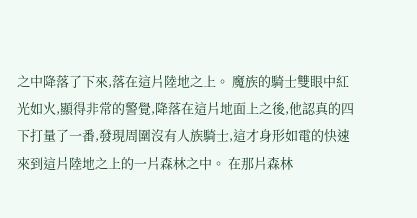之中降落了下來,落在這片陸地之上。 魔族的騎士雙眼中紅光如火,顯得非常的警覺,降落在這片地面上之後,他認真的四下打量了一番,發現周圍沒有人族騎士,這才身形如電的快速來到這片陸地之上的一片森林之中。 在那片森林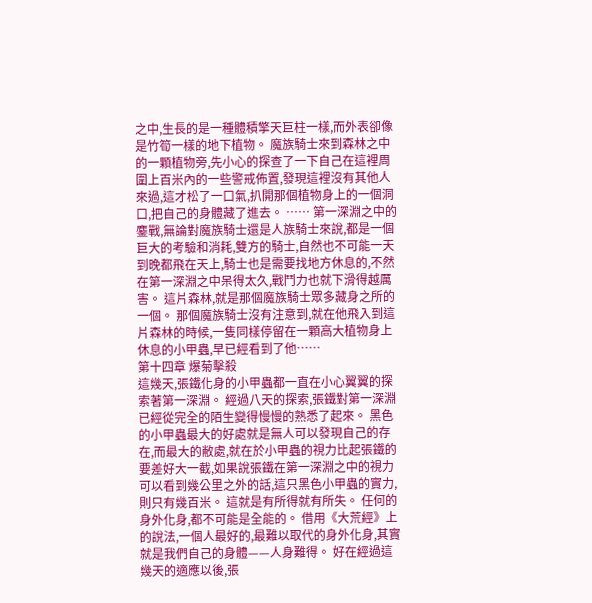之中,生長的是一種體積擎天巨柱一樣,而外表卻像是竹筍一樣的地下植物。 魔族騎士來到森林之中的一顆植物旁,先小心的探查了一下自己在這裡周圍上百米內的一些警戒佈置,發現這裡沒有其他人來過,這才松了一口氣,扒開那個植物身上的一個洞口,把自己的身體藏了進去。 …… 第一深淵之中的鏖戰,無論對魔族騎士還是人族騎士來說,都是一個巨大的考驗和消耗,雙方的騎士,自然也不可能一天到晚都飛在天上,騎士也是需要找地方休息的,不然在第一深淵之中呆得太久,戰鬥力也就下滑得越厲害。 這片森林,就是那個魔族騎士眾多藏身之所的一個。 那個魔族騎士沒有注意到,就在他飛入到這片森林的時候,一隻同樣停留在一顆高大植物身上休息的小甲蟲,早已經看到了他……
第十四章 爆菊擊殺
這幾天,張鐵化身的小甲蟲都一直在小心翼翼的探索著第一深淵。 經過八天的探索,張鐵對第一深淵已經從完全的陌生變得慢慢的熟悉了起來。 黑色的小甲蟲最大的好處就是無人可以發現自己的存在,而最大的敝處,就在於小甲蟲的視力比起張鐵的要差好大一截,如果說張鐵在第一深淵之中的視力可以看到幾公里之外的話,這只黑色小甲蟲的實力,則只有幾百米。 這就是有所得就有所失。 任何的身外化身,都不可能是全能的。 借用《大荒經》上的說法,一個人最好的,最難以取代的身外化身,其實就是我們自己的身體——人身難得。 好在經過這幾天的適應以後,張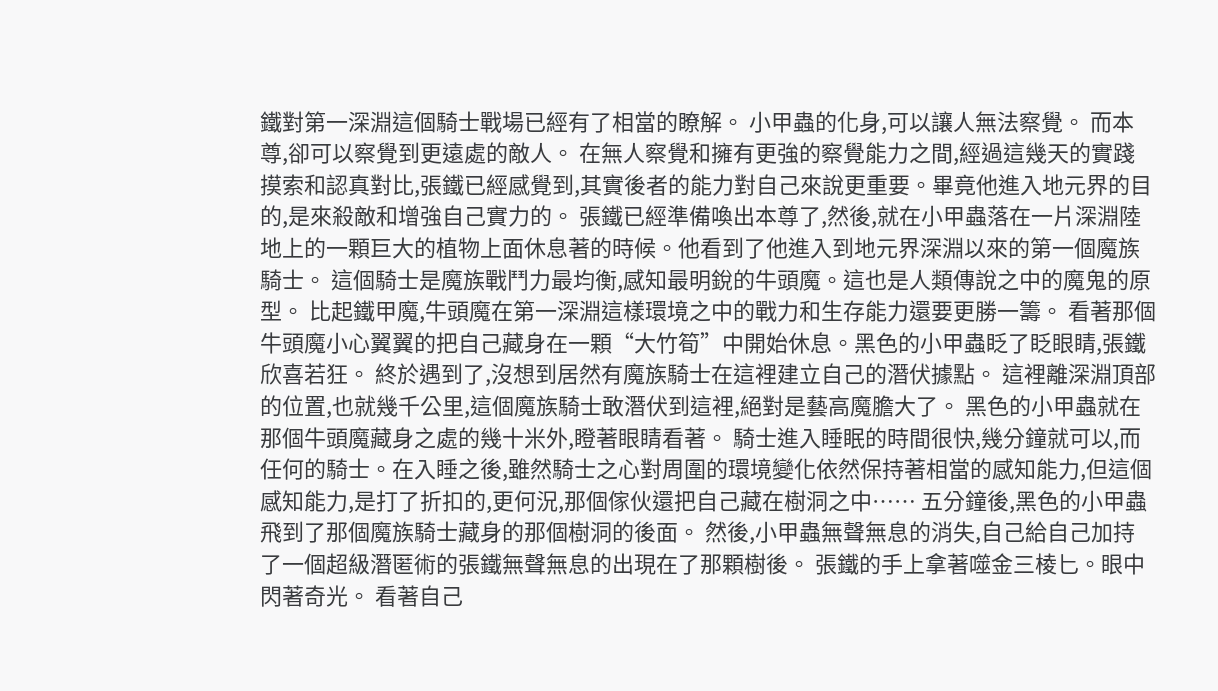鐵對第一深淵這個騎士戰場已經有了相當的瞭解。 小甲蟲的化身,可以讓人無法察覺。 而本尊,卻可以察覺到更遠處的敵人。 在無人察覺和擁有更強的察覺能力之間,經過這幾天的實踐摸索和認真對比,張鐵已經感覺到,其實後者的能力對自己來說更重要。畢竟他進入地元界的目的,是來殺敵和增強自己實力的。 張鐵已經準備喚出本尊了,然後,就在小甲蟲落在一片深淵陸地上的一顆巨大的植物上面休息著的時候。他看到了他進入到地元界深淵以來的第一個魔族騎士。 這個騎士是魔族戰鬥力最均衡,感知最明銳的牛頭魔。這也是人類傳說之中的魔鬼的原型。 比起鐵甲魔,牛頭魔在第一深淵這樣環境之中的戰力和生存能力還要更勝一籌。 看著那個牛頭魔小心翼翼的把自己藏身在一顆“大竹筍”中開始休息。黑色的小甲蟲眨了眨眼睛,張鐵欣喜若狂。 終於遇到了,沒想到居然有魔族騎士在這裡建立自己的潛伏據點。 這裡離深淵頂部的位置,也就幾千公里,這個魔族騎士敢潛伏到這裡,絕對是藝高魔膽大了。 黑色的小甲蟲就在那個牛頭魔藏身之處的幾十米外,瞪著眼睛看著。 騎士進入睡眠的時間很快,幾分鐘就可以,而任何的騎士。在入睡之後,雖然騎士之心對周圍的環境變化依然保持著相當的感知能力,但這個感知能力,是打了折扣的,更何況,那個傢伙還把自己藏在樹洞之中…… 五分鐘後,黑色的小甲蟲飛到了那個魔族騎士藏身的那個樹洞的後面。 然後,小甲蟲無聲無息的消失,自己給自己加持了一個超級潛匿術的張鐵無聲無息的出現在了那顆樹後。 張鐵的手上拿著噬金三棱匕。眼中閃著奇光。 看著自己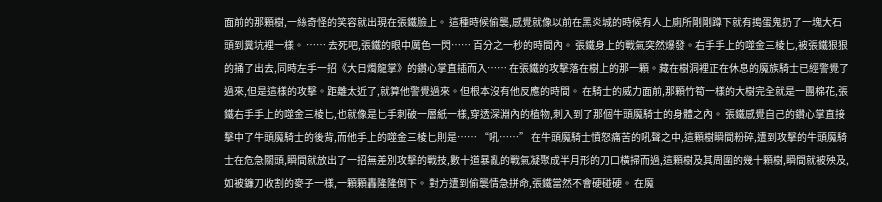面前的那顆樹,一絲奇怪的笑容就出現在張鐵臉上。 這種時候偷襲,感覺就像以前在黑炎城的時候有人上廁所剛剛蹲下就有搗蛋鬼扔了一塊大石頭到糞坑裡一樣。 …… 去死吧,張鐵的眼中厲色一閃…… 百分之一秒的時間內。 張鐵身上的戰氣突然爆發。右手手上的噬金三棱匕,被張鐵狠狠的捅了出去,同時左手一招《大日燭龍掌》的鑽心掌直插而入…… 在張鐵的攻擊落在樹上的那一顆。藏在樹洞裡正在休息的魔族騎士已經警覺了過來,但是這樣的攻擊。距離太近了,就算他警覺過來。但根本沒有他反應的時間。 在騎士的威力面前,那顆竹筍一樣的大樹完全就是一團棉花,張鐵右手手上的噬金三棱匕,也就像是匕手刺破一層紙一樣,穿透深淵內的植物,刺入到了那個牛頭魔騎士的身體之內。 張鐵感覺自己的鑽心掌直接擊中了牛頭魔騎士的後背,而他手上的噬金三棱匕則是…… “吼……” 在牛頭魔騎士憤怒痛苦的吼聲之中,這顆樹瞬間粉碎,遭到攻擊的牛頭魔騎士在危急關頭,瞬間就放出了一招無差別攻擊的戰技,數十道暴亂的戰氣凝聚成半月形的刀口橫掃而過,這顆樹及其周圍的幾十顆樹,瞬間就被殃及,如被鐮刀收割的麥子一樣,一顆顆轟隆隆倒下。 對方遭到偷襲情急拼命,張鐵當然不會硬碰硬。 在魔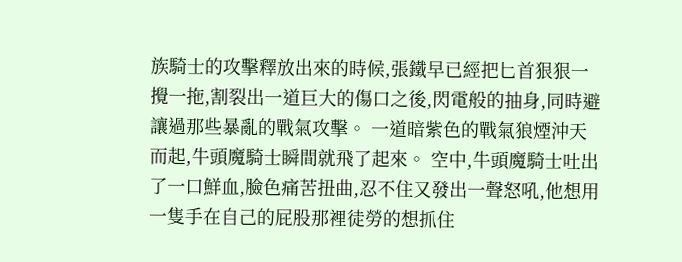族騎士的攻擊釋放出來的時候,張鐵早已經把匕首狠狠一攪一拖,割裂出一道巨大的傷口之後,閃電般的抽身,同時避讓過那些暴亂的戰氣攻擊。 一道暗紫色的戰氣狼煙沖天而起,牛頭魔騎士瞬間就飛了起來。 空中,牛頭魔騎士吐出了一口鮮血,臉色痛苦扭曲,忍不住又發出一聲怒吼,他想用一隻手在自己的屁股那裡徒勞的想抓住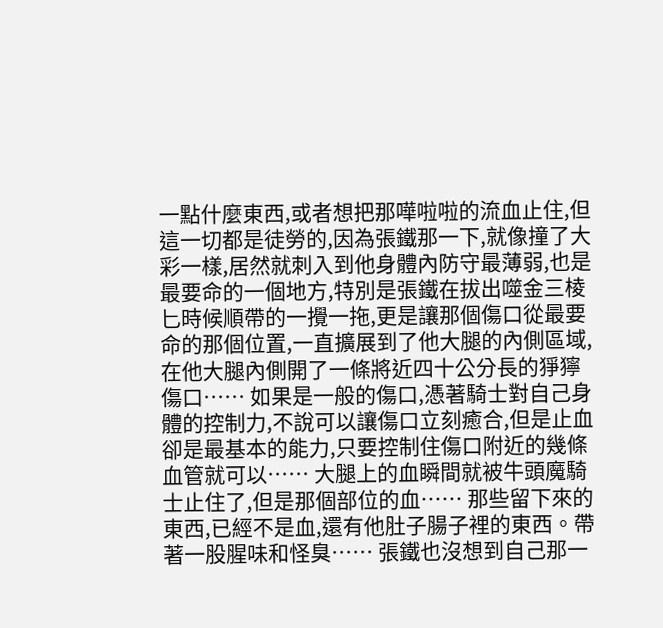一點什麼東西,或者想把那嘩啦啦的流血止住,但這一切都是徒勞的,因為張鐵那一下,就像撞了大彩一樣,居然就刺入到他身體內防守最薄弱,也是最要命的一個地方,特別是張鐵在拔出噬金三棱匕時候順帶的一攪一拖,更是讓那個傷口從最要命的那個位置,一直擴展到了他大腿的內側區域,在他大腿內側開了一條將近四十公分長的猙獰傷口…… 如果是一般的傷口,憑著騎士對自己身體的控制力,不說可以讓傷口立刻癒合,但是止血卻是最基本的能力,只要控制住傷口附近的幾條血管就可以…… 大腿上的血瞬間就被牛頭魔騎士止住了,但是那個部位的血…… 那些留下來的東西,已經不是血,還有他肚子腸子裡的東西。帶著一股腥味和怪臭…… 張鐵也沒想到自己那一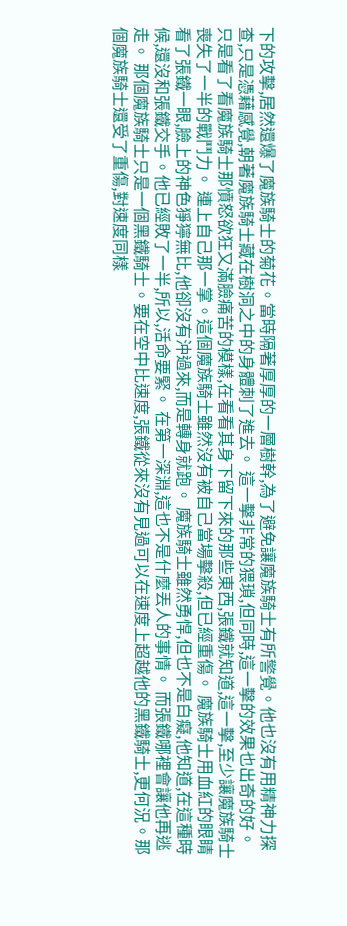下的攻擊,居然還爆了魔族騎士的菊花。當時隔著厚厚的一層樹幹,為了避免讓魔族騎士有所警覺。他也沒有用精神力探查,只是憑藉感覺,朝著魔族騎士藏在樹洞之中的身體刺了進去。 這一擊非常的猥瑣,但同時,這一擊的效果也出奇的好。 只是看了看魔族騎士那憤怒欲狂又滿臉痛苦的模樣,在看看其身下留下來的那些東西,張鐵就知道,這一擊,至少讓魔族騎士喪失了一半的戰鬥力。 連上自己那一掌。這個魔族騎士雖然沒有被自己當場擊殺,但已經重傷。 魔族騎士用血紅的眼睛看了張鐵一眼,臉上的神色猙獰無比,他卻沒有沖過來,而是轉身就跑。 魔族騎士雖然勇悍,但也不是白癡,他知道,在這種時候,還沒和張鐵交手。他已經敗了一半,所以,活命要緊。 在第一深淵,這也不是什麼丟人的事情。 而張鐵哪裡會讓他再逃走。 那個魔族騎士只是一個黑鐵騎士。要在空中比速度,張鐵從來沒有見過可以在速度上超越他的黑鐵騎士,更何況。那個魔族騎士還受了重傷,對速度同樣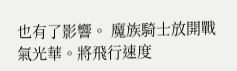也有了影響。 魔族騎士放開戰氣光華。將飛行速度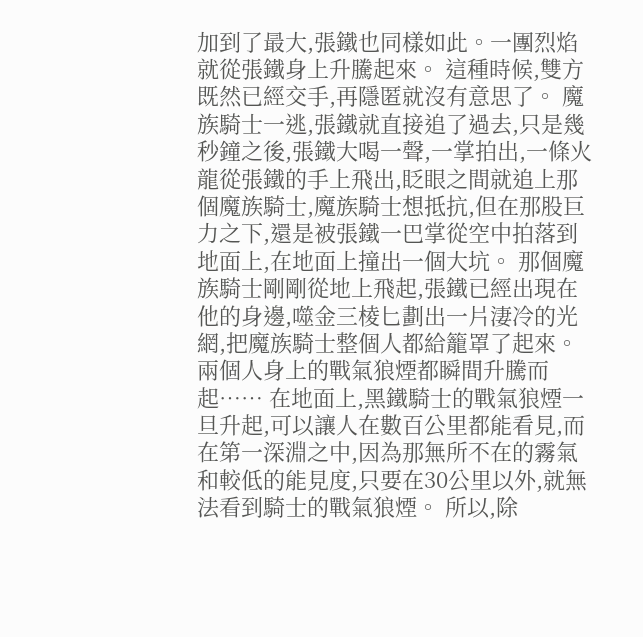加到了最大,張鐵也同樣如此。一團烈焰就從張鐵身上升騰起來。 這種時候,雙方既然已經交手,再隱匿就沒有意思了。 魔族騎士一逃,張鐵就直接追了過去,只是幾秒鐘之後,張鐵大喝一聲,一掌拍出,一條火龍從張鐵的手上飛出,眨眼之間就追上那個魔族騎士,魔族騎士想抵抗,但在那股巨力之下,還是被張鐵一巴掌從空中拍落到地面上,在地面上撞出一個大坑。 那個魔族騎士剛剛從地上飛起,張鐵已經出現在他的身邊,噬金三棱匕劃出一片淒冷的光網,把魔族騎士整個人都給籠罩了起來。 兩個人身上的戰氣狼煙都瞬間升騰而起…… 在地面上,黑鐵騎士的戰氣狼煙一旦升起,可以讓人在數百公里都能看見,而在第一深淵之中,因為那無所不在的霧氣和較低的能見度,只要在30公里以外,就無法看到騎士的戰氣狼煙。 所以,除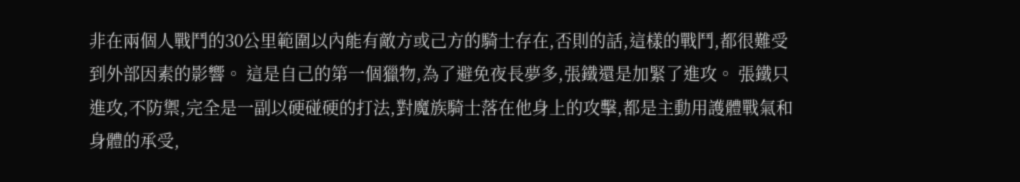非在兩個人戰鬥的30公里範圍以內能有敵方或己方的騎士存在,否則的話,這樣的戰鬥,都很難受到外部因素的影響。 這是自己的第一個獵物,為了避免夜長夢多,張鐵還是加緊了進攻。 張鐵只進攻,不防禦,完全是一副以硬碰硬的打法,對魔族騎士落在他身上的攻擊,都是主動用護體戰氣和身體的承受,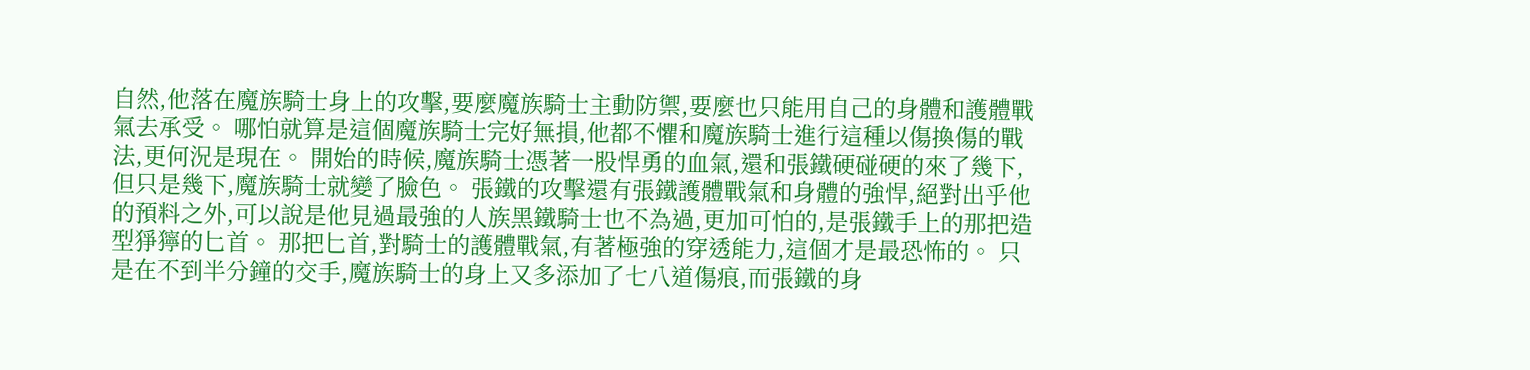自然,他落在魔族騎士身上的攻擊,要麼魔族騎士主動防禦,要麼也只能用自己的身體和護體戰氣去承受。 哪怕就算是這個魔族騎士完好無損,他都不懼和魔族騎士進行這種以傷換傷的戰法,更何況是現在。 開始的時候,魔族騎士憑著一股悍勇的血氣,還和張鐵硬碰硬的來了幾下,但只是幾下,魔族騎士就變了臉色。 張鐵的攻擊還有張鐵護體戰氣和身體的強悍,絕對出乎他的預料之外,可以說是他見過最強的人族黑鐵騎士也不為過,更加可怕的,是張鐵手上的那把造型猙獰的匕首。 那把匕首,對騎士的護體戰氣,有著極強的穿透能力,這個才是最恐怖的。 只是在不到半分鐘的交手,魔族騎士的身上又多添加了七八道傷痕,而張鐵的身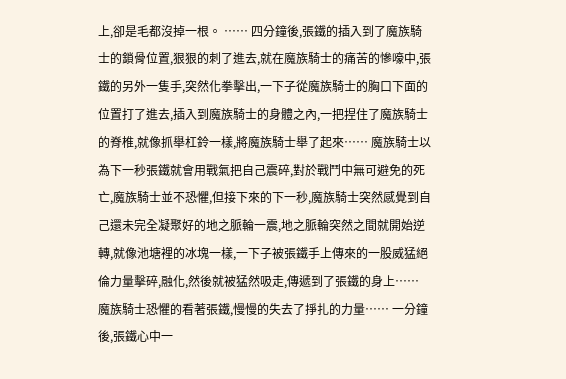上,卻是毛都沒掉一根。 …… 四分鐘後,張鐵的插入到了魔族騎士的鎖骨位置,狠狠的刺了進去,就在魔族騎士的痛苦的慘嚎中,張鐵的另外一隻手,突然化拳擊出,一下子從魔族騎士的胸口下面的位置打了進去,插入到魔族騎士的身體之內,一把捏住了魔族騎士的脊椎,就像抓舉杠鈴一樣,將魔族騎士舉了起來…… 魔族騎士以為下一秒張鐵就會用戰氣把自己震碎,對於戰鬥中無可避免的死亡,魔族騎士並不恐懼,但接下來的下一秒,魔族騎士突然感覺到自己還未完全凝聚好的地之脈輪一震,地之脈輪突然之間就開始逆轉,就像池塘裡的冰塊一樣,一下子被張鐵手上傳來的一股威猛絕倫力量擊碎,融化,然後就被猛然吸走,傳遞到了張鐵的身上…… 魔族騎士恐懼的看著張鐵,慢慢的失去了掙扎的力量…… 一分鐘後,張鐵心中一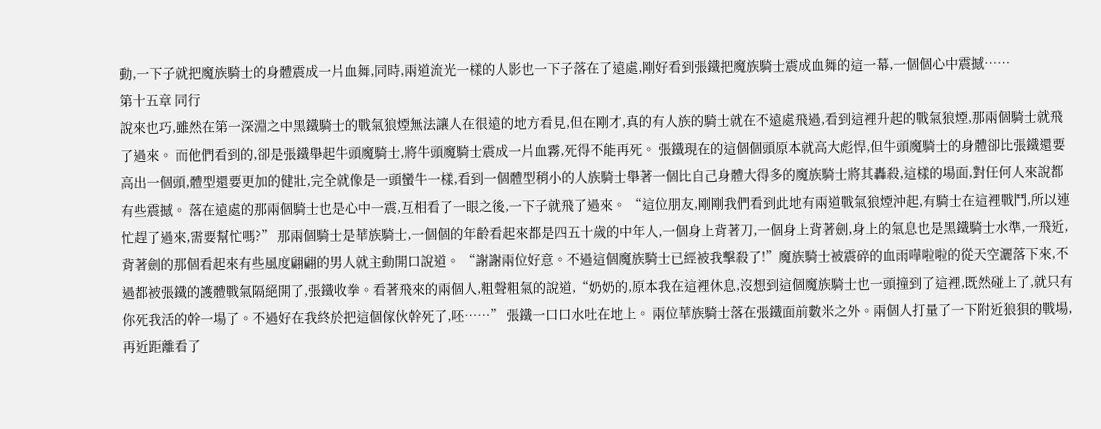動,一下子就把魔族騎士的身體震成一片血舞,同時,兩道流光一樣的人影也一下子落在了遠處,剛好看到張鐵把魔族騎士震成血舞的這一幕,一個個心中震撼……
第十五章 同行
說來也巧,雖然在第一深淵之中黑鐵騎士的戰氣狼煙無法讓人在很遠的地方看見,但在剛才,真的有人族的騎士就在不遠處飛過,看到這裡升起的戰氣狼煙,那兩個騎士就飛了過來。 而他們看到的,卻是張鐵舉起牛頭魔騎士,將牛頭魔騎士震成一片血霧,死得不能再死。 張鐵現在的這個個頭原本就高大彪悍,但牛頭魔騎士的身體卻比張鐵還要高出一個頭,體型還要更加的健壯,完全就像是一頭蠻牛一樣,看到一個體型稍小的人族騎士舉著一個比自己身體大得多的魔族騎士將其轟殺,這樣的場面,對任何人來說都有些震撼。 落在遠處的那兩個騎士也是心中一震,互相看了一眼之後,一下子就飛了過來。 “這位朋友,剛剛我們看到此地有兩道戰氣狼煙沖起,有騎士在這裡戰鬥,所以連忙趕了過來,需要幫忙嗎?” 那兩個騎士是華族騎士,一個個的年齡看起來都是四五十歲的中年人,一個身上背著刀,一個身上背著劍,身上的氣息也是黑鐵騎士水準,一飛近,背著劍的那個看起來有些風度翩翩的男人就主動開口說道。 “謝謝兩位好意。不過這個魔族騎士已經被我擊殺了!”魔族騎士被震碎的血雨嘩啦啦的從天空灑落下來,不過都被張鐵的護體戰氣隔絕開了,張鐵收拳。看著飛來的兩個人,粗聲粗氣的說道,“奶奶的,原本我在這裡休息,沒想到這個魔族騎士也一頭撞到了這裡,既然碰上了,就只有你死我活的幹一場了。不過好在我終於把這個傢伙幹死了,呸……” 張鐵一口口水吐在地上。 兩位華族騎士落在張鐵面前數米之外。兩個人打量了一下附近狼狽的戰場,再近距離看了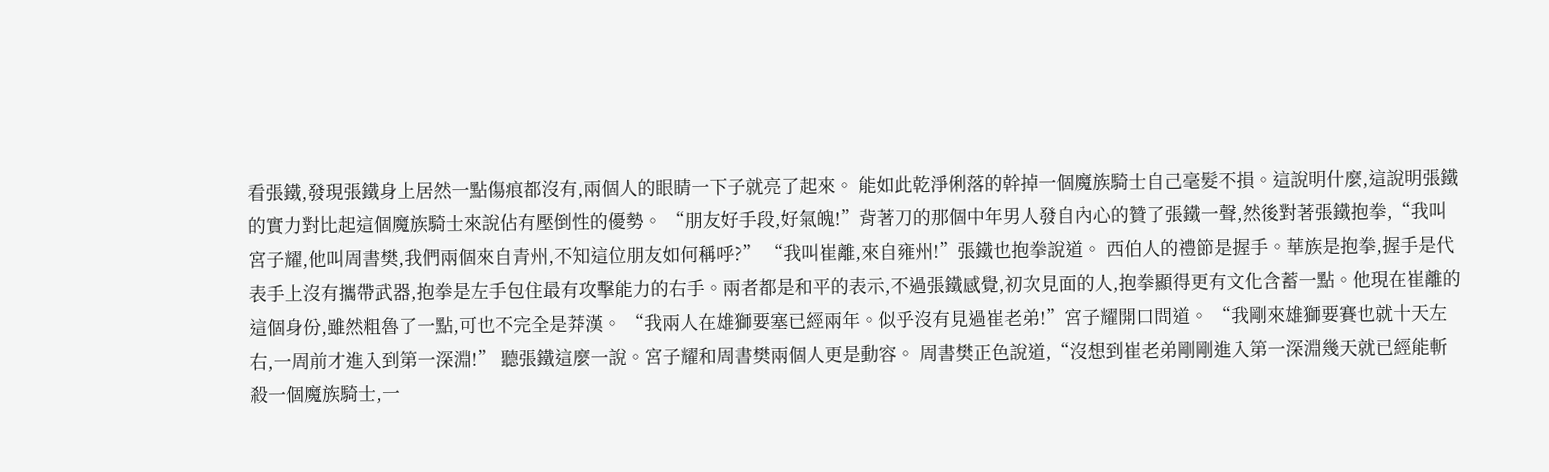看張鐵,發現張鐵身上居然一點傷痕都沒有,兩個人的眼睛一下子就亮了起來。 能如此乾淨俐落的幹掉一個魔族騎士自己毫髮不損。這說明什麼,這說明張鐵的實力對比起這個魔族騎士來說佔有壓倒性的優勢。 “朋友好手段,好氣魄!”背著刀的那個中年男人發自內心的贊了張鐵一聲,然後對著張鐵抱拳,“我叫宮子耀,他叫周書樊,我們兩個來自青州,不知這位朋友如何稱呼?” “我叫崔離,來自雍州!”張鐵也抱拳說道。 西伯人的禮節是握手。華族是抱拳,握手是代表手上沒有攜帶武器,抱拳是左手包住最有攻擊能力的右手。兩者都是和平的表示,不過張鐵感覺,初次見面的人,抱拳顯得更有文化含蓄一點。他現在崔離的這個身份,雖然粗魯了一點,可也不完全是莽漢。 “我兩人在雄獅要塞已經兩年。似乎沒有見過崔老弟!”宮子耀開口問道。 “我剛來雄獅要賽也就十天左右,一周前才進入到第一深淵!” 聽張鐵這麼一說。宮子耀和周書樊兩個人更是動容。 周書樊正色說道,“沒想到崔老弟剛剛進入第一深淵幾天就已經能斬殺一個魔族騎士,一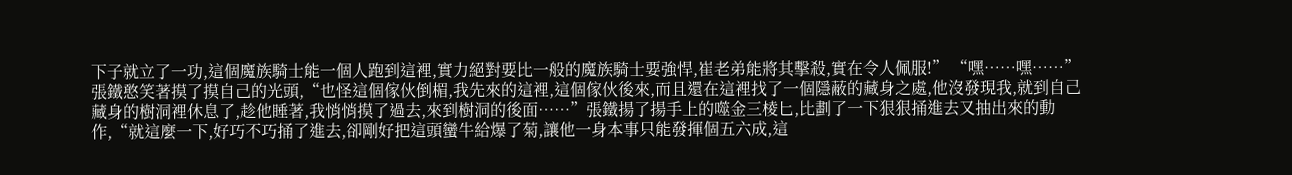下子就立了一功,這個魔族騎士能一個人跑到這裡,實力絕對要比一般的魔族騎士要強悍,崔老弟能將其擊殺,實在令人佩服!” “嘿……嘿……”張鐵憨笑著摸了摸自己的光頭,“也怪這個傢伙倒楣,我先來的這裡,這個傢伙後來,而且還在這裡找了一個隱蔽的藏身之處,他沒發現我,就到自己藏身的樹洞裡休息了,趁他睡著,我悄悄摸了過去,來到樹洞的後面……”張鐵揚了揚手上的噬金三棱匕,比劃了一下狠狠捅進去又抽出來的動作,“就這麼一下,好巧不巧捅了進去,卻剛好把這頭蠻牛給爆了菊,讓他一身本事只能發揮個五六成,這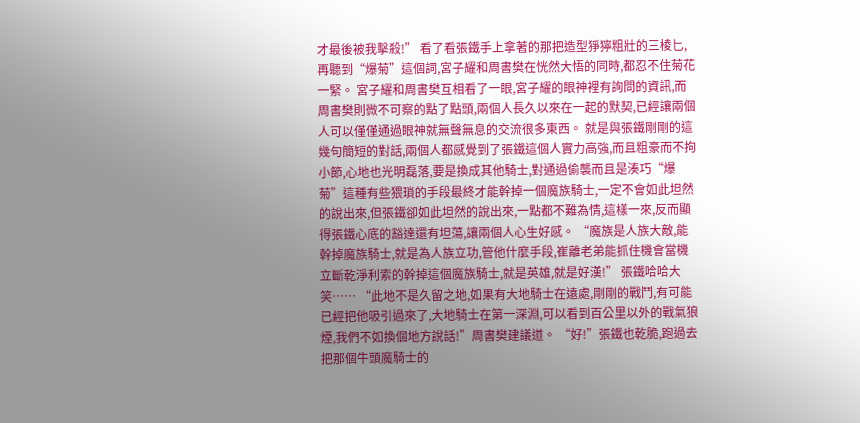才最後被我擊殺!” 看了看張鐵手上拿著的那把造型猙獰粗壯的三棱匕,再聽到“爆菊”這個詞,宮子耀和周書樊在恍然大悟的同時,都忍不住菊花一緊。 宮子耀和周書樊互相看了一眼,宮子耀的眼神裡有詢問的資訊,而周書樊則微不可察的點了點頭,兩個人長久以來在一起的默契,已經讓兩個人可以僅僅通過眼神就無聲無息的交流很多東西。 就是與張鐵剛剛的這幾句簡短的對話,兩個人都感覺到了張鐵這個人實力高強,而且粗豪而不拘小節,心地也光明磊落,要是換成其他騎士,對通過偷襲而且是湊巧“爆菊”這種有些猥瑣的手段最終才能幹掉一個魔族騎士,一定不會如此坦然的說出來,但張鐵卻如此坦然的說出來,一點都不難為情,這樣一來,反而顯得張鐵心底的豁達還有坦蕩,讓兩個人心生好感。 “魔族是人族大敵,能幹掉魔族騎士,就是為人族立功,管他什麼手段,崔離老弟能抓住機會當機立斷乾淨利索的幹掉這個魔族騎士,就是英雄,就是好漢!” 張鐵哈哈大笑…… “此地不是久留之地,如果有大地騎士在遠處,剛剛的戰鬥,有可能已經把他吸引過來了,大地騎士在第一深淵,可以看到百公里以外的戰氣狼煙,我們不如換個地方說話!”周書樊建議道。 “好!”張鐵也乾脆,跑過去把那個牛頭魔騎士的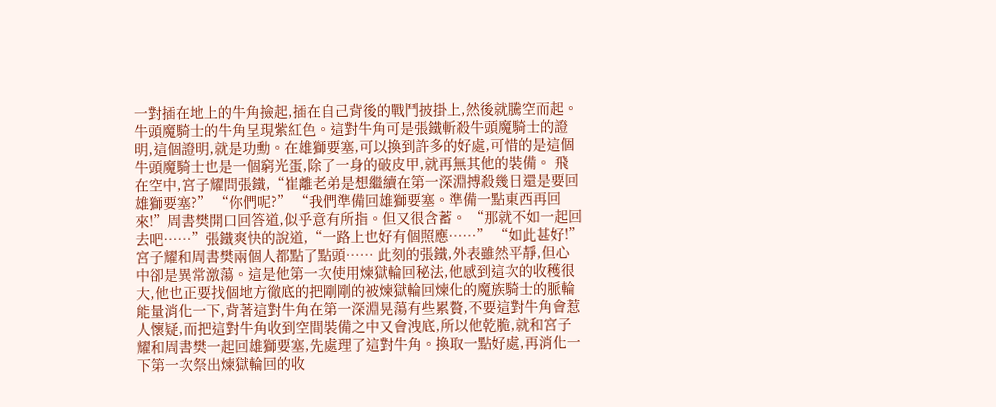一對插在地上的牛角撿起,插在自己背後的戰鬥披掛上,然後就騰空而起。 牛頭魔騎士的牛角呈現紫紅色。這對牛角可是張鐵斬殺牛頭魔騎士的證明,這個證明,就是功勳。在雄獅要塞,可以換到許多的好處,可惜的是這個牛頭魔騎士也是一個窮光蛋,除了一身的破皮甲,就再無其他的裝備。 飛在空中,宮子耀問張鐵,“崔離老弟是想繼續在第一深淵搏殺幾日還是要回雄獅要塞?” “你們呢?” “我們準備回雄獅要塞。準備一點東西再回來!”周書樊開口回答道,似乎意有所指。但又很含蓄。 “那就不如一起回去吧……”張鐵爽快的說道,“一路上也好有個照應……” “如此甚好!” 宮子耀和周書樊兩個人都點了點頭…… 此刻的張鐵,外表雖然平靜,但心中卻是異常激蕩。這是他第一次使用煉獄輪回秘法,他感到這次的收穫很大,他也正要找個地方徹底的把剛剛的被煉獄輪回煉化的魔族騎士的脈輪能量消化一下,背著這對牛角在第一深淵晃蕩有些累贅,不要這對牛角會惹人懷疑,而把這對牛角收到空間裝備之中又會洩底,所以他乾脆,就和宮子耀和周書樊一起回雄獅要塞,先處理了這對牛角。換取一點好處,再消化一下第一次祭出煉獄輪回的收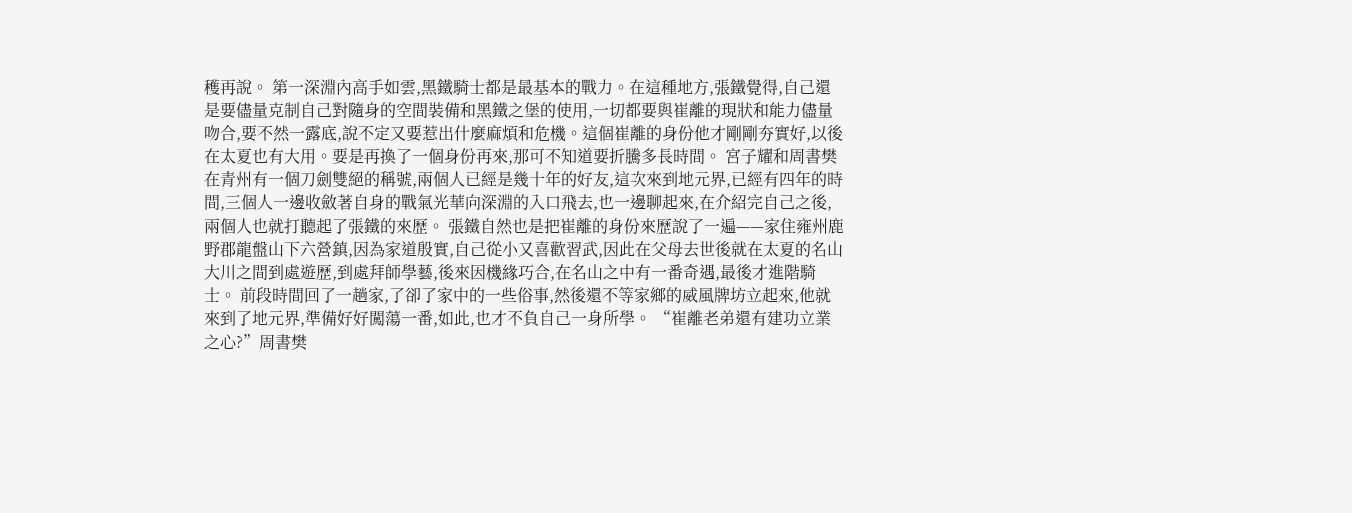穫再說。 第一深淵內高手如雲,黑鐵騎士都是最基本的戰力。在這種地方,張鐵覺得,自己還是要儘量克制自己對隨身的空間裝備和黑鐵之堡的使用,一切都要與崔離的現狀和能力儘量吻合,要不然一露底,說不定又要惹出什麼麻煩和危機。這個崔離的身份他才剛剛夯實好,以後在太夏也有大用。要是再換了一個身份再來,那可不知道要折騰多長時間。 宮子耀和周書樊在青州有一個刀劍雙絕的稱號,兩個人已經是幾十年的好友,這次來到地元界,已經有四年的時間,三個人一邊收斂著自身的戰氣光華向深淵的入口飛去,也一邊聊起來,在介紹完自己之後,兩個人也就打聽起了張鐵的來歷。 張鐵自然也是把崔離的身份來歷說了一遍——家住雍州鹿野郡龍盤山下六營鎮,因為家道殷實,自己從小又喜歡習武,因此在父母去世後就在太夏的名山大川之間到處遊歷,到處拜師學藝,後來因機緣巧合,在名山之中有一番奇遇,最後才進階騎士。 前段時間回了一趟家,了卻了家中的一些俗事,然後還不等家鄉的威風牌坊立起來,他就來到了地元界,準備好好闖蕩一番,如此,也才不負自己一身所學。 “崔離老弟還有建功立業之心?”周書樊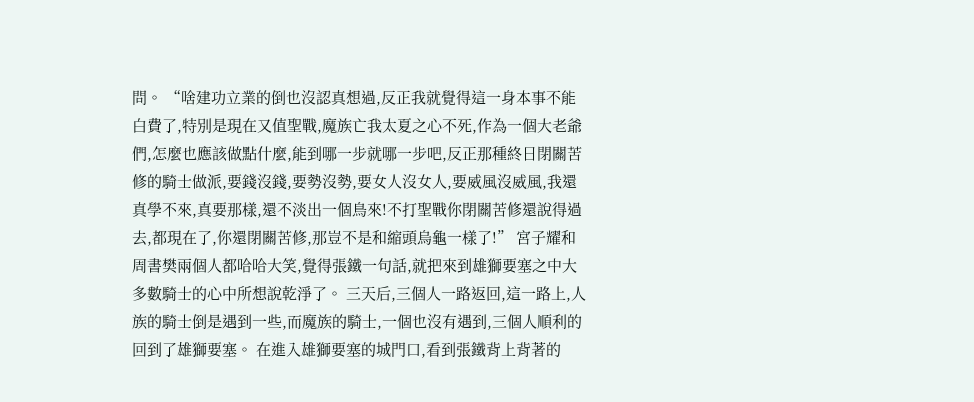問。 “啥建功立業的倒也沒認真想過,反正我就覺得這一身本事不能白費了,特別是現在又值聖戰,魔族亡我太夏之心不死,作為一個大老爺們,怎麼也應該做點什麼,能到哪一步就哪一步吧,反正那種終日閉關苦修的騎士做派,要錢沒錢,要勢沒勢,要女人沒女人,要威風沒威風,我還真學不來,真要那樣,還不淡出一個鳥來!不打聖戰你閉關苦修還說得過去,都現在了,你還閉關苦修,那豈不是和縮頭烏龜一樣了!” 宮子耀和周書樊兩個人都哈哈大笑,覺得張鐵一句話,就把來到雄獅要塞之中大多數騎士的心中所想說乾淨了。 三天后,三個人一路返回,這一路上,人族的騎士倒是遇到一些,而魔族的騎士,一個也沒有遇到,三個人順利的回到了雄獅要塞。 在進入雄獅要塞的城門口,看到張鐵背上背著的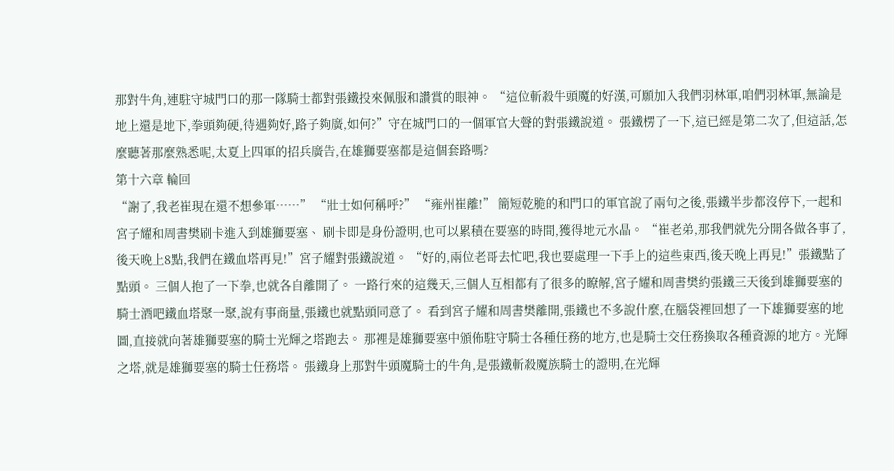那對牛角,連駐守城門口的那一隊騎士都對張鐵投來佩服和讚賞的眼神。 “這位斬殺牛頭魔的好漢,可願加入我們羽林軍,咱們羽林軍,無論是地上還是地下,拳頭夠硬,待遇夠好,路子夠廣,如何?”守在城門口的一個軍官大聲的對張鐵說道。 張鐵楞了一下,這已經是第二次了,但這話,怎麼聽著那麼熟悉呢,太夏上四軍的招兵廣告,在雄獅要塞都是這個套路嗎?
第十六章 輪回
“謝了,我老崔現在還不想參軍……” “壯士如何稱呼?” “雍州崔離!” 簡短乾脆的和門口的軍官說了兩句之後,張鐵半步都沒停下,一起和宮子耀和周書樊刷卡進入到雄獅要塞、 刷卡即是身份證明,也可以累積在要塞的時間,獲得地元水晶。 “崔老弟,那我們就先分開各做各事了,後天晚上8點,我們在鐵血塔再見!”宮子耀對張鐵說道。 “好的,兩位老哥去忙吧,我也要處理一下手上的這些東西,後天晚上再見!”張鐵點了點頭。 三個人抱了一下拳,也就各自離開了。 一路行來的這幾天,三個人互相都有了很多的瞭解,宮子耀和周書樊約張鐵三天後到雄獅要塞的騎士酒吧鐵血塔聚一聚,說有事商量,張鐵也就點頭同意了。 看到宮子耀和周書樊離開,張鐵也不多說什麼,在腦袋裡回想了一下雄獅要塞的地圖,直接就向著雄獅要塞的騎士光輝之塔跑去。 那裡是雄獅要塞中頒佈駐守騎士各種任務的地方,也是騎士交任務換取各種資源的地方。光輝之塔,就是雄獅要塞的騎士任務塔。 張鐵身上那對牛頭魔騎士的牛角,是張鐵斬殺魔族騎士的證明,在光輝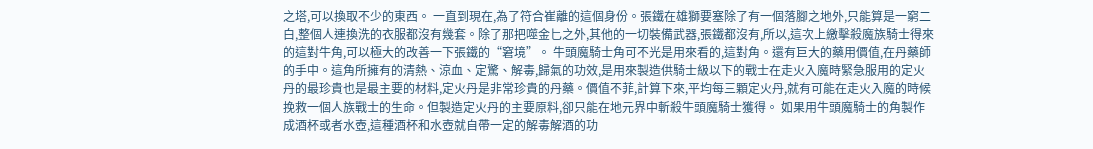之塔,可以換取不少的東西。 一直到現在,為了符合崔離的這個身份。張鐵在雄獅要塞除了有一個落腳之地外,只能算是一窮二白,整個人連換洗的衣服都沒有幾套。除了那把噬金匕之外,其他的一切裝備武器,張鐵都沒有,所以,這次上繳擊殺魔族騎士得來的這對牛角,可以極大的改善一下張鐵的“窘境”。 牛頭魔騎士角可不光是用來看的,這對角。還有巨大的藥用價值,在丹藥師的手中。這角所擁有的清熱、涼血、定驚、解毒,歸氣的功效,是用來製造供騎士級以下的戰士在走火入魔時緊急服用的定火丹的最珍貴也是最主要的材料,定火丹是非常珍貴的丹藥。價值不菲,計算下來,平均每三顆定火丹,就有可能在走火入魔的時候挽救一個人族戰士的生命。但製造定火丹的主要原料,卻只能在地元界中斬殺牛頭魔騎士獲得。 如果用牛頭魔騎士的角製作成酒杯或者水壺,這種酒杯和水壺就自帶一定的解毒解酒的功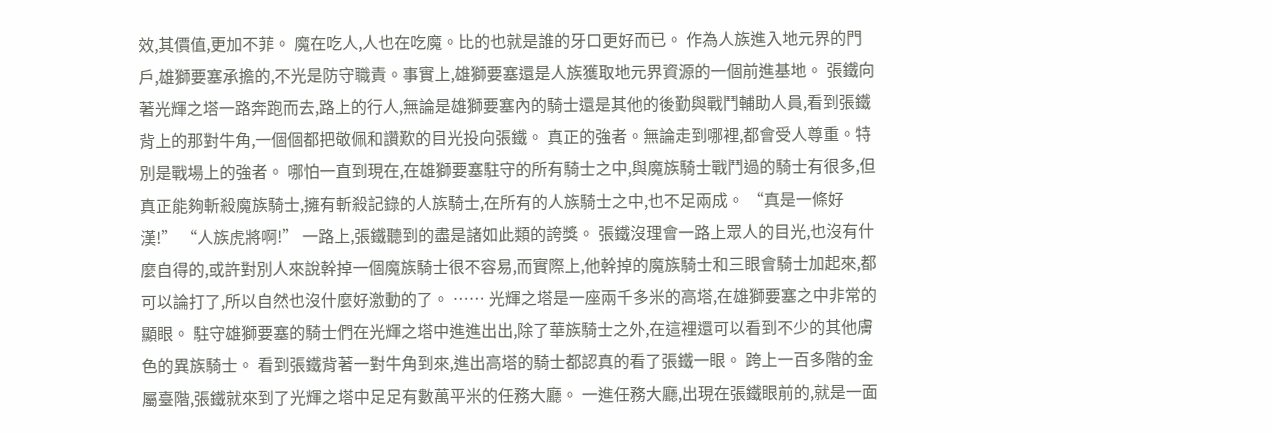效,其價值,更加不菲。 魔在吃人,人也在吃魔。比的也就是誰的牙口更好而已。 作為人族進入地元界的門戶,雄獅要塞承擔的,不光是防守職責。事實上,雄獅要塞還是人族獲取地元界資源的一個前進基地。 張鐵向著光輝之塔一路奔跑而去,路上的行人,無論是雄獅要塞內的騎士還是其他的後勤與戰鬥輔助人員,看到張鐵背上的那對牛角,一個個都把敬佩和讚歎的目光投向張鐵。 真正的強者。無論走到哪裡,都會受人尊重。特別是戰場上的強者。 哪怕一直到現在,在雄獅要塞駐守的所有騎士之中,與魔族騎士戰鬥過的騎士有很多,但真正能夠斬殺魔族騎士,擁有斬殺記錄的人族騎士,在所有的人族騎士之中,也不足兩成。 “真是一條好漢!” “人族虎將啊!” 一路上,張鐵聽到的盡是諸如此類的誇獎。 張鐵沒理會一路上眾人的目光,也沒有什麼自得的,或許對別人來說幹掉一個魔族騎士很不容易,而實際上,他幹掉的魔族騎士和三眼會騎士加起來,都可以論打了,所以自然也沒什麼好激動的了。 …… 光輝之塔是一座兩千多米的高塔,在雄獅要塞之中非常的顯眼。 駐守雄獅要塞的騎士們在光輝之塔中進進出出,除了華族騎士之外,在這裡還可以看到不少的其他膚色的異族騎士。 看到張鐵背著一對牛角到來,進出高塔的騎士都認真的看了張鐵一眼。 跨上一百多階的金屬臺階,張鐵就來到了光輝之塔中足足有數萬平米的任務大廳。 一進任務大廳,出現在張鐵眼前的,就是一面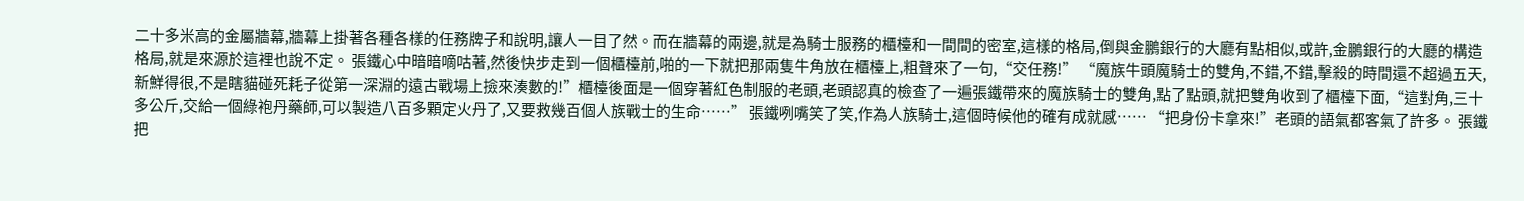二十多米高的金屬牆幕,牆幕上掛著各種各樣的任務牌子和說明,讓人一目了然。而在牆幕的兩邊,就是為騎士服務的櫃檯和一間間的密室,這樣的格局,倒與金鵬銀行的大廳有點相似,或許,金鵬銀行的大廳的構造格局,就是來源於這裡也說不定。 張鐵心中暗暗嘀咕著,然後快步走到一個櫃檯前,啪的一下就把那兩隻牛角放在櫃檯上,粗聲來了一句,“交任務!” “魔族牛頭魔騎士的雙角,不錯,不錯,擊殺的時間還不超過五天,新鮮得很,不是瞎貓碰死耗子從第一深淵的遠古戰場上撿來湊數的!”櫃檯後面是一個穿著紅色制服的老頭,老頭認真的檢查了一遍張鐵帶來的魔族騎士的雙角,點了點頭,就把雙角收到了櫃檯下面,“這對角,三十多公斤,交給一個綠袍丹藥師,可以製造八百多顆定火丹了,又要救幾百個人族戰士的生命……” 張鐵咧嘴笑了笑,作為人族騎士,這個時候他的確有成就感…… “把身份卡拿來!”老頭的語氣都客氣了許多。 張鐵把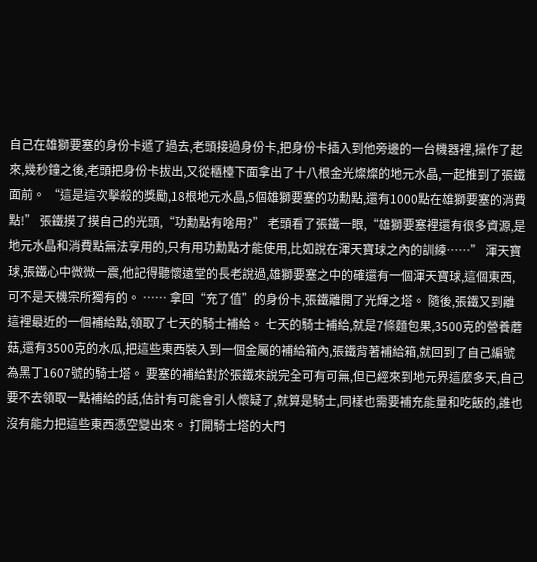自己在雄獅要塞的身份卡遞了過去,老頭接過身份卡,把身份卡插入到他旁邊的一台機器裡,操作了起來,幾秒鐘之後,老頭把身份卡拔出,又從櫃檯下面拿出了十八根金光燦燦的地元水晶,一起推到了張鐵面前。 “這是這次擊殺的獎勵,18根地元水晶,5個雄獅要塞的功勳點,還有1000點在雄獅要塞的消費點!” 張鐵摸了摸自己的光頭,“功勳點有啥用?” 老頭看了張鐵一眼,“雄獅要塞裡還有很多資源,是地元水晶和消費點無法享用的,只有用功勳點才能使用,比如說在渾天寶球之內的訓練……” 渾天寶球,張鐵心中微微一震,他記得聽懷遠堂的長老說過,雄獅要塞之中的確還有一個渾天寶球,這個東西,可不是天機宗所獨有的。 …… 拿回“充了值”的身份卡,張鐵離開了光輝之塔。 隨後,張鐵又到離這裡最近的一個補給點,領取了七天的騎士補給。 七天的騎士補給,就是7條麵包果,3500克的營養蘑菇,還有3500克的水瓜,把這些東西裝入到一個金屬的補給箱內,張鐵背著補給箱,就回到了自己編號為黑丁1607號的騎士塔。 要塞的補給對於張鐵來說完全可有可無,但已經來到地元界這麼多天,自己要不去領取一點補給的話,估計有可能會引人懷疑了,就算是騎士,同樣也需要補充能量和吃飯的,誰也沒有能力把這些東西憑空變出來。 打開騎士塔的大門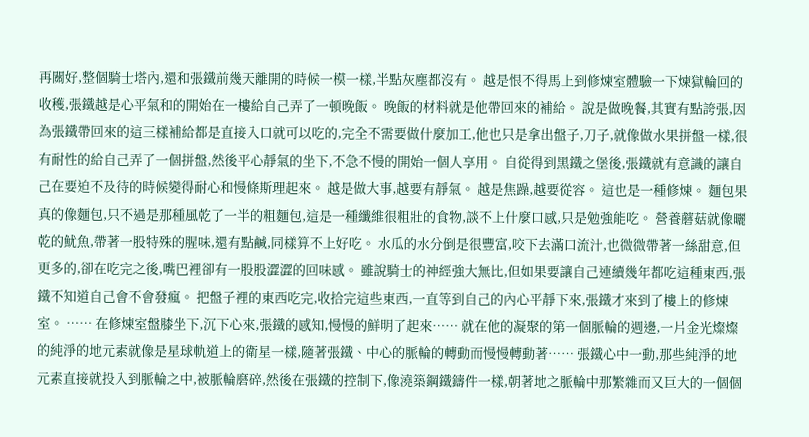再關好,整個騎士塔內,還和張鐵前幾天離開的時候一模一樣,半點灰塵都沒有。 越是恨不得馬上到修煉室體驗一下煉獄輪回的收穫,張鐵越是心平氣和的開始在一樓給自己弄了一頓晚飯。 晚飯的材料就是他帶回來的補給。 說是做晚餐,其實有點誇張,因為張鐵帶回來的這三樣補給都是直接入口就可以吃的,完全不需要做什麼加工,他也只是拿出盤子,刀子,就像做水果拼盤一樣,很有耐性的給自己弄了一個拼盤,然後平心靜氣的坐下,不急不慢的開始一個人享用。 自從得到黑鐵之堡後,張鐵就有意識的讓自己在要迫不及待的時候變得耐心和慢條斯理起來。 越是做大事,越要有靜氣。 越是焦躁,越要從容。 這也是一種修煉。 麵包果真的像麵包,只不過是那種風乾了一半的粗麵包,這是一種纖維很粗壯的食物,談不上什麼口感,只是勉強能吃。 營養蘑菇就像曬乾的魷魚,帶著一股特殊的腥味,還有點鹹,同樣算不上好吃。 水瓜的水分倒是很豐富,咬下去滿口流汁,也微微帶著一絲甜意,但更多的,卻在吃完之後,嘴巴裡卻有一股股澀澀的回味感。 雖說騎士的神經強大無比,但如果要讓自己連續幾年都吃這種東西,張鐵不知道自己會不會發瘋。 把盤子裡的東西吃完,收拾完這些東西,一直等到自己的內心平靜下來,張鐵才來到了樓上的修煉室。 …… 在修煉室盤膝坐下,沉下心來,張鐵的感知,慢慢的鮮明了起來…… 就在他的凝聚的第一個脈輪的週邊,一片金光燦燦的純淨的地元素就像是星球軌道上的衛星一樣,隨著張鐵、中心的脈輪的轉動而慢慢轉動著…… 張鐵心中一動,那些純淨的地元素直接就投入到脈輪之中,被脈輪磨碎,然後在張鐵的控制下,像澆築鋼鐵鑄件一樣,朝著地之脈輪中那繁雜而又巨大的一個個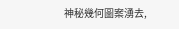神秘幾何圖案湧去,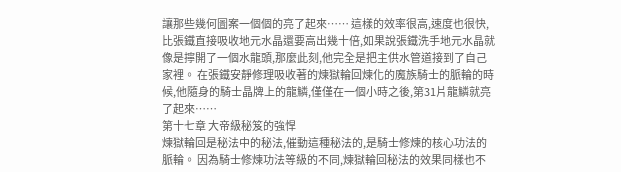讓那些幾何圖案一個個的亮了起來…… 這樣的效率很高,速度也很快,比張鐵直接吸收地元水晶還要高出幾十倍,如果說張鐵洗手地元水晶就像是擰開了一個水龍頭,那麼此刻,他完全是把主供水管道接到了自己家裡。 在張鐵安靜修理吸收著的煉獄輪回煉化的魔族騎士的脈輪的時候,他隨身的騎士晶牌上的龍鱗,僅僅在一個小時之後,第31片龍鱗就亮了起來……
第十七章 大帝級秘笈的強悍
煉獄輪回是秘法中的秘法,催動這種秘法的,是騎士修煉的核心功法的脈輪。 因為騎士修煉功法等級的不同,煉獄輪回秘法的效果同樣也不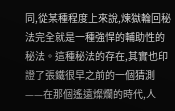同,從某種程度上來說,煉獄輪回秘法完全就是一種強悍的輔助性的秘法。這種秘法的存在,其實也印證了張鐵很早之前的一個猜測——在那個遙遠燦爛的時代,人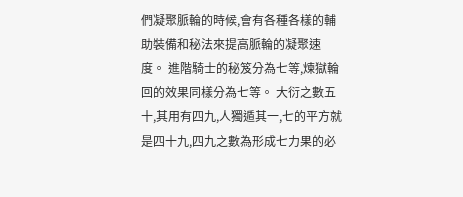們凝聚脈輪的時候,會有各種各樣的輔助裝備和秘法來提高脈輪的凝聚速度。 進階騎士的秘笈分為七等,煉獄輪回的效果同樣分為七等。 大衍之數五十,其用有四九,人獨遁其一,七的平方就是四十九,四九之數為形成七力果的必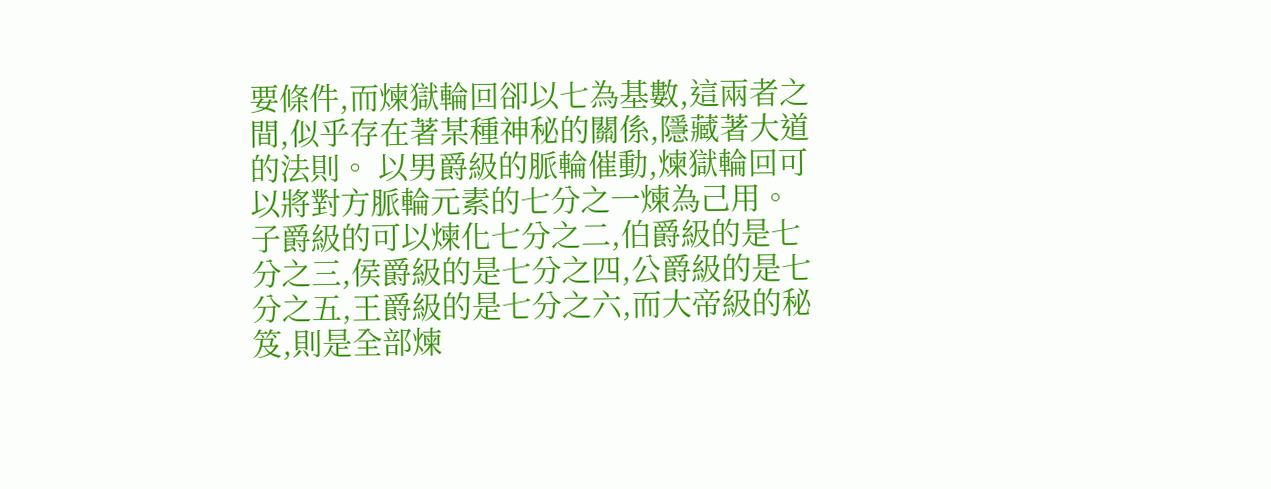要條件,而煉獄輪回卻以七為基數,這兩者之間,似乎存在著某種神秘的關係,隱藏著大道的法則。 以男爵級的脈輪催動,煉獄輪回可以將對方脈輪元素的七分之一煉為己用。 子爵級的可以煉化七分之二,伯爵級的是七分之三,侯爵級的是七分之四,公爵級的是七分之五,王爵級的是七分之六,而大帝級的秘笈,則是全部煉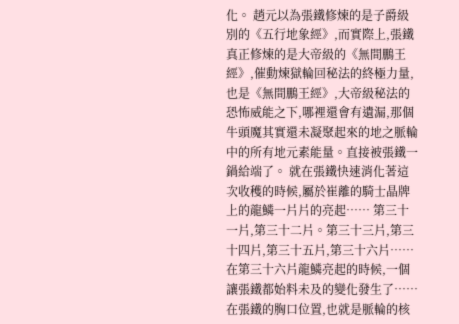化。 趙元以為張鐵修煉的是子爵級別的《五行地象經》,而實際上,張鐵真正修煉的是大帝級的《無間鵬王經》,催動煉獄輪回秘法的終極力量,也是《無間鵬王經》,大帝級秘法的恐怖威能之下,哪裡還會有遺漏,那個牛頭魔其實還未凝聚起來的地之脈輪中的所有地元素能量。直接被張鐵一鍋給端了。 就在張鐵快速消化著這次收穫的時候,屬於崔離的騎士晶牌上的龍鱗一片片的亮起…… 第三十一片,第三十二片。第三十三片,第三十四片,第三十五片,第三十六片…… 在第三十六片龍鱗亮起的時候,一個讓張鐵都始料未及的變化發生了…… 在張鐵的胸口位置,也就是脈輪的核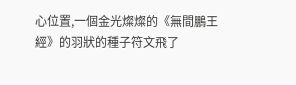心位置,一個金光燦燦的《無間鵬王經》的羽狀的種子符文飛了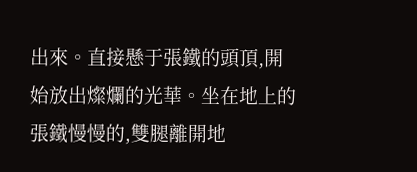出來。直接懸于張鐵的頭頂,開始放出燦爛的光華。坐在地上的張鐵慢慢的,雙腿離開地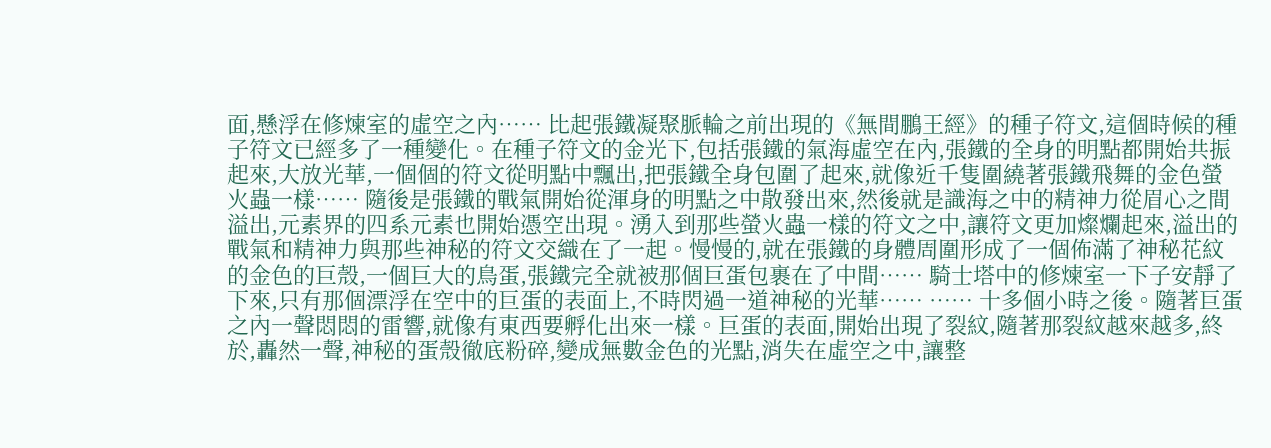面,懸浮在修煉室的虛空之內…… 比起張鐵凝聚脈輪之前出現的《無間鵬王經》的種子符文,這個時候的種子符文已經多了一種變化。在種子符文的金光下,包括張鐵的氣海虛空在內,張鐵的全身的明點都開始共振起來,大放光華,一個個的符文從明點中飄出,把張鐵全身包圍了起來,就像近千隻圍繞著張鐵飛舞的金色螢火蟲一樣…… 隨後是張鐵的戰氣開始從渾身的明點之中散發出來,然後就是識海之中的精神力從眉心之間溢出,元素界的四系元素也開始憑空出現。湧入到那些螢火蟲一樣的符文之中,讓符文更加燦爛起來,溢出的戰氣和精神力與那些神秘的符文交織在了一起。慢慢的,就在張鐵的身體周圍形成了一個佈滿了神秘花紋的金色的巨殼,一個巨大的鳥蛋,張鐵完全就被那個巨蛋包裹在了中間…… 騎士塔中的修煉室一下子安靜了下來,只有那個漂浮在空中的巨蛋的表面上,不時閃過一道神秘的光華…… …… 十多個小時之後。隨著巨蛋之內一聲悶悶的雷響,就像有東西要孵化出來一樣。巨蛋的表面,開始出現了裂紋,隨著那裂紋越來越多,終於,轟然一聲,神秘的蛋殼徹底粉碎,變成無數金色的光點,消失在虛空之中,讓整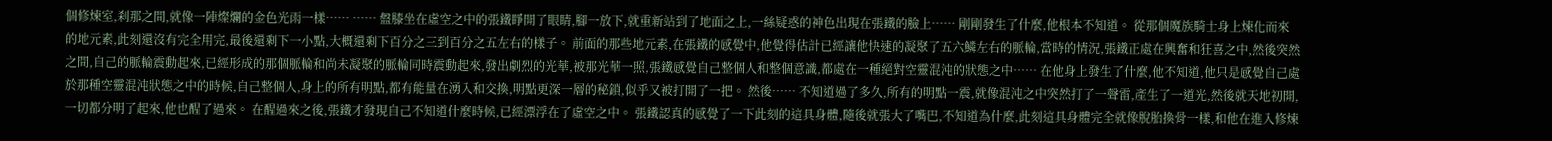個修煉室,刹那之間,就像一陣燦爛的金色光雨一樣…… …… 盤膝坐在虛空之中的張鐵睜開了眼睛,腳一放下,就重新站到了地面之上,一絲疑惑的神色出現在張鐵的臉上…… 剛剛發生了什麼,他根本不知道。 從那個魔族騎士身上煉化而來的地元素,此刻還沒有完全用完,最後還剩下一小點,大概還剩下百分之三到百分之五左右的樣子。 前面的那些地元素,在張鐵的感覺中,他覺得估計已經讓他快速的凝聚了五六鱗左右的脈輪,當時的情況,張鐵正處在興奮和狂喜之中,然後突然之間,自己的脈輪震動起來,已經形成的那個脈輪和尚未凝聚的脈輪同時震動起來,發出劇烈的光華,被那光華一照,張鐵感覺自己整個人和整個意識,都處在一種絕對空靈混沌的狀態之中…… 在他身上發生了什麼,他不知道,他只是感覺自己處於那種空靈混沌狀態之中的時候,自己整個人,身上的所有明點,都有能量在湧入和交換,明點更深一層的秘鎖,似乎又被打開了一把。 然後…… 不知道過了多久,所有的明點一震,就像混沌之中突然打了一聲雷,產生了一道光,然後就天地初開,一切都分明了起來,他也醒了過來。 在醒過來之後,張鐵才發現自己不知道什麼時候,已經漂浮在了虛空之中。 張鐵認真的感覺了一下此刻的這具身體,隨後就張大了嘴巴,不知道為什麼,此刻這具身體完全就像脫胎換骨一樣,和他在進入修煉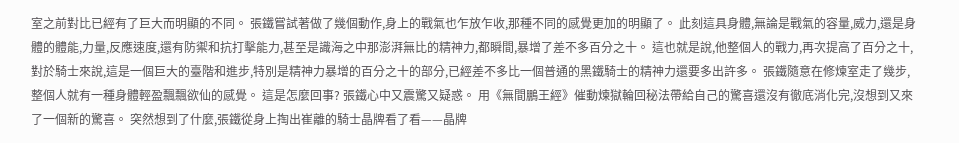室之前對比已經有了巨大而明顯的不同。 張鐵嘗試著做了幾個動作,身上的戰氣也乍放乍收,那種不同的感覺更加的明顯了。 此刻這具身體,無論是戰氣的容量,威力,還是身體的體能,力量,反應速度,還有防禦和抗打擊能力,甚至是識海之中那澎湃無比的精神力,都瞬間,暴增了差不多百分之十。 這也就是說,他整個人的戰力,再次提高了百分之十,對於騎士來說,這是一個巨大的臺階和進步,特別是精神力暴增的百分之十的部分,已經差不多比一個普通的黑鐵騎士的精神力還要多出許多。 張鐵隨意在修煉室走了幾步,整個人就有一種身體輕盈飄飄欲仙的感覺。 這是怎麼回事? 張鐵心中又震驚又疑惑。 用《無間鵬王經》催動煉獄輪回秘法帶給自己的驚喜還沒有徹底消化完,沒想到又來了一個新的驚喜。 突然想到了什麼,張鐵從身上掏出崔離的騎士晶牌看了看——晶牌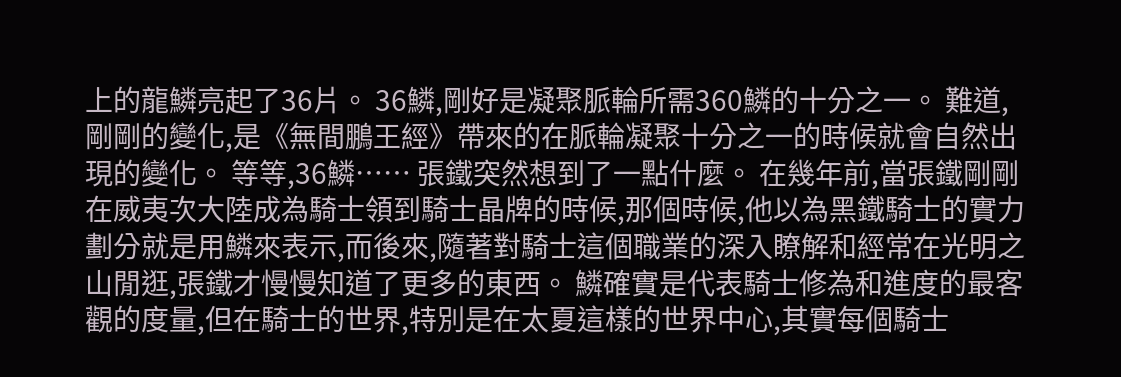上的龍鱗亮起了36片。 36鱗,剛好是凝聚脈輪所需360鱗的十分之一。 難道,剛剛的變化,是《無間鵬王經》帶來的在脈輪凝聚十分之一的時候就會自然出現的變化。 等等,36鱗…… 張鐵突然想到了一點什麼。 在幾年前,當張鐵剛剛在威夷次大陸成為騎士領到騎士晶牌的時候,那個時候,他以為黑鐵騎士的實力劃分就是用鱗來表示,而後來,隨著對騎士這個職業的深入瞭解和經常在光明之山閒逛,張鐵才慢慢知道了更多的東西。 鱗確實是代表騎士修為和進度的最客觀的度量,但在騎士的世界,特別是在太夏這樣的世界中心,其實每個騎士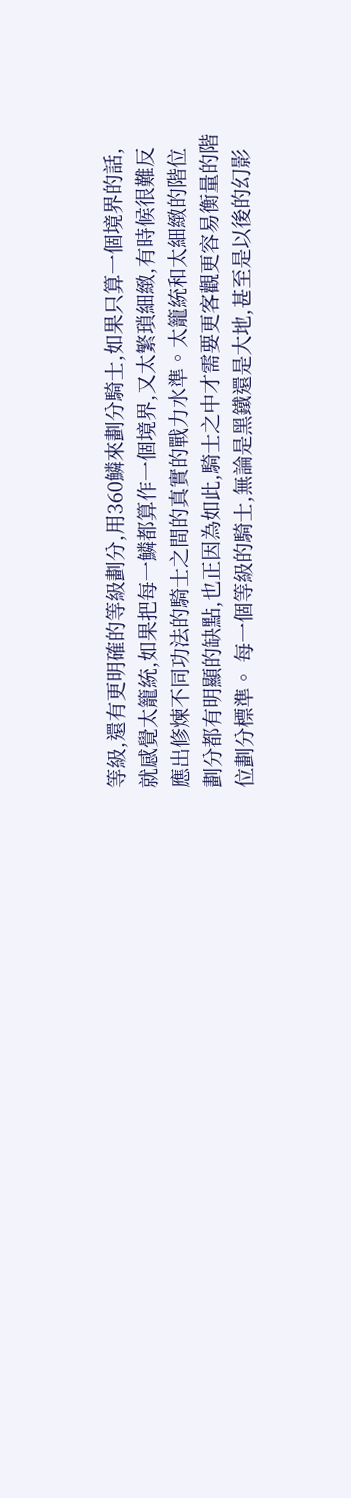等級,還有更明確的等級劃分,用360鱗來劃分騎士,如果只算一個境界的話,就感覺太籠統,如果把每一鱗都算作一個境界,又太繁瑣細緻,有時候很難反應出修煉不同功法的騎士之間的真實的戰力水準。太籠統和太細緻的階位劃分都有明顯的缺點,也正因為如此,騎士之中才需要更客觀更容易衡量的階位劃分標準。 每一個等級的騎士,無論是黑鐵還是大地,甚至是以後的幻影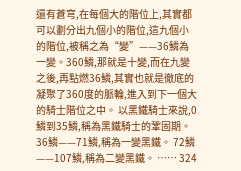還有蒼穹,在每個大的階位上,其實都可以劃分出九個小的階位,這九個小的階位,被稱之為“變”——36鱗為一變。360鱗,那就是十變,而在九變之後,再點燃36鱗,其實也就是徹底的凝聚了360度的脈輪,進入到下一個大的騎士階位之中。 以黑鐵騎士來說,0鱗到35鱗,稱為黑鐵騎士的鞏固期。 36鱗——71鱗,稱為一變黑鐵。 72鱗——107鱗,稱為二變黑鐵。 …… 324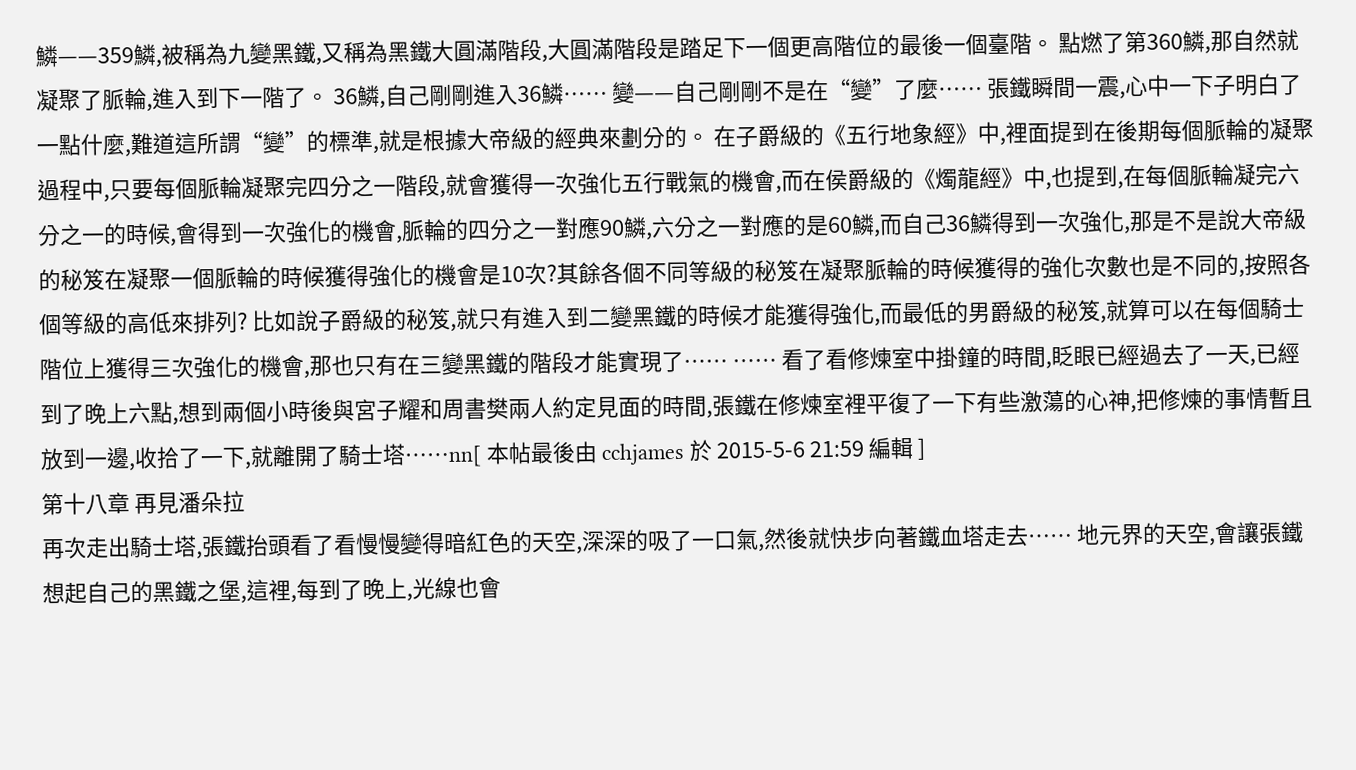鱗——359鱗,被稱為九變黑鐵,又稱為黑鐵大圓滿階段,大圓滿階段是踏足下一個更高階位的最後一個臺階。 點燃了第360鱗,那自然就凝聚了脈輪,進入到下一階了。 36鱗,自己剛剛進入36鱗…… 變——自己剛剛不是在“變”了麼…… 張鐵瞬間一震,心中一下子明白了一點什麼,難道這所謂“變”的標準,就是根據大帝級的經典來劃分的。 在子爵級的《五行地象經》中,裡面提到在後期每個脈輪的凝聚過程中,只要每個脈輪凝聚完四分之一階段,就會獲得一次強化五行戰氣的機會,而在侯爵級的《燭龍經》中,也提到,在每個脈輪凝完六分之一的時候,會得到一次強化的機會,脈輪的四分之一對應90鱗,六分之一對應的是60鱗,而自己36鱗得到一次強化,那是不是說大帝級的秘笈在凝聚一個脈輪的時候獲得強化的機會是10次?其餘各個不同等級的秘笈在凝聚脈輪的時候獲得的強化次數也是不同的,按照各個等級的高低來排列? 比如說子爵級的秘笈,就只有進入到二變黑鐵的時候才能獲得強化,而最低的男爵級的秘笈,就算可以在每個騎士階位上獲得三次強化的機會,那也只有在三變黑鐵的階段才能實現了…… …… 看了看修煉室中掛鐘的時間,眨眼已經過去了一天,已經到了晚上六點,想到兩個小時後與宮子耀和周書樊兩人約定見面的時間,張鐵在修煉室裡平復了一下有些激蕩的心神,把修煉的事情暫且放到一邊,收拾了一下,就離開了騎士塔……nn[ 本帖最後由 cchjames 於 2015-5-6 21:59 編輯 ]
第十八章 再見潘朵拉
再次走出騎士塔,張鐵抬頭看了看慢慢變得暗紅色的天空,深深的吸了一口氣,然後就快步向著鐵血塔走去…… 地元界的天空,會讓張鐵想起自己的黑鐵之堡,這裡,每到了晚上,光線也會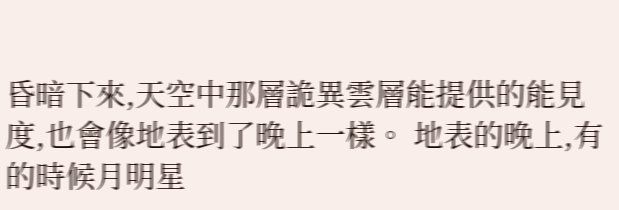昏暗下來,天空中那層詭異雲層能提供的能見度,也會像地表到了晚上一樣。 地表的晚上,有的時候月明星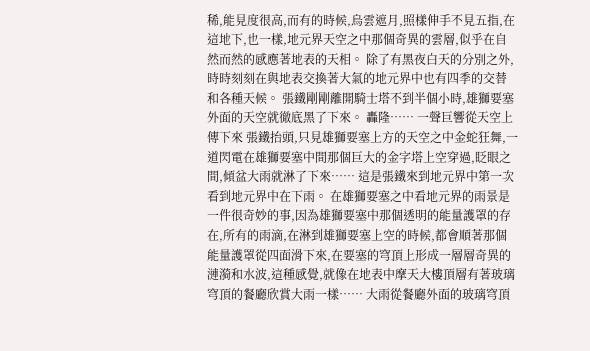稀,能見度很高,而有的時候,烏雲遮月,照樣伸手不見五指,在這地下,也一樣,地元界天空之中那個奇異的雲層,似乎在自然而然的感應著地表的天相。 除了有黑夜白天的分別之外,時時刻刻在與地表交換著大氣的地元界中也有四季的交替和各種天候。 張鐵剛剛離開騎士塔不到半個小時,雄獅要塞外面的天空就徹底黑了下來。 轟隆…… 一聲巨響從天空上傳下來 張鐵抬頭,只見雄獅要塞上方的天空之中金蛇狂舞,一道閃電在雄獅要塞中間那個巨大的金字塔上空穿過,眨眼之間,傾盆大雨就淋了下來…… 這是張鐵來到地元界中第一次看到地元界中在下雨。 在雄獅要塞之中看地元界的雨景是一件很奇妙的事,因為雄獅要塞中那個透明的能量護罩的存在,所有的雨滴,在淋到雄獅要塞上空的時候,都會順著那個能量護罩從四面滑下來,在要塞的穹頂上形成一層層奇異的漣漪和水波,這種感覺,就像在地表中摩天大樓頂層有著玻璃穹頂的餐廳欣賞大雨一樣…… 大雨從餐廳外面的玻璃穹頂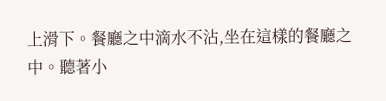上滑下。餐廳之中滴水不沾,坐在這樣的餐廳之中。聽著小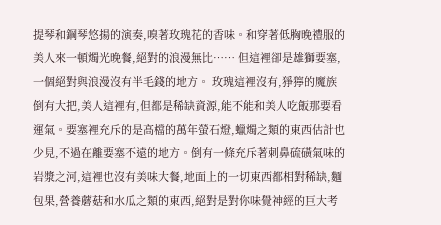提琴和鋼琴悠揚的演奏,嗅著玫瑰花的香味。和穿著低胸晚禮服的美人來一頓燭光晚餐,絕對的浪漫無比…… 但這裡卻是雄獅要塞,一個絕對與浪漫沒有半毛錢的地方。 玫瑰這裡沒有,猙獰的魔族倒有大把,美人這裡有,但都是稀缺資源,能不能和美人吃飯那要看運氣。要塞裡充斥的是高檔的萬年螢石燈,蠟燭之類的東西估計也少見,不過在離要塞不遠的地方。倒有一條充斥著刺鼻硫磺氣味的岩漿之河,這裡也沒有美味大餐,地面上的一切東西都相對稀缺,麵包果,營養蘑菇和水瓜之類的東西,絕對是對你味覺神經的巨大考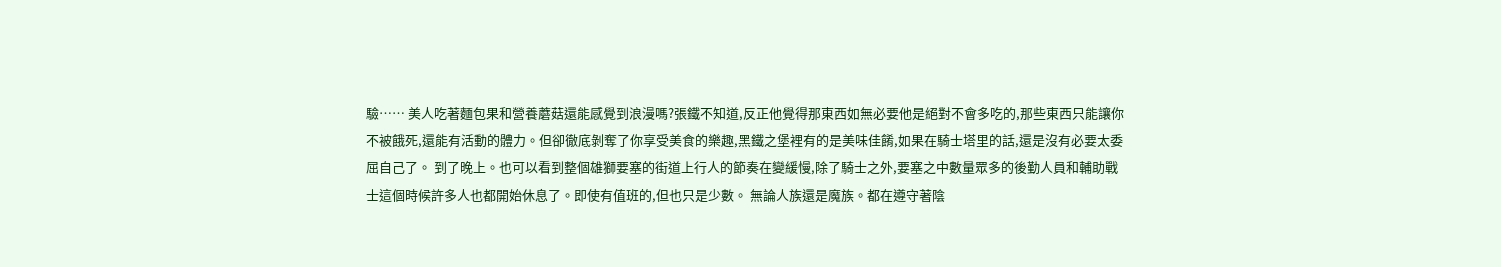驗…… 美人吃著麵包果和營養蘑菇還能感覺到浪漫嗎?張鐵不知道,反正他覺得那東西如無必要他是絕對不會多吃的,那些東西只能讓你不被餓死,還能有活動的體力。但卻徹底剝奪了你享受美食的樂趣,黑鐵之堡裡有的是美味佳餚,如果在騎士塔里的話,還是沒有必要太委屈自己了。 到了晚上。也可以看到整個雄獅要塞的街道上行人的節奏在變緩慢,除了騎士之外,要塞之中數量眾多的後勤人員和輔助戰士這個時候許多人也都開始休息了。即使有值班的,但也只是少數。 無論人族還是魔族。都在遵守著陰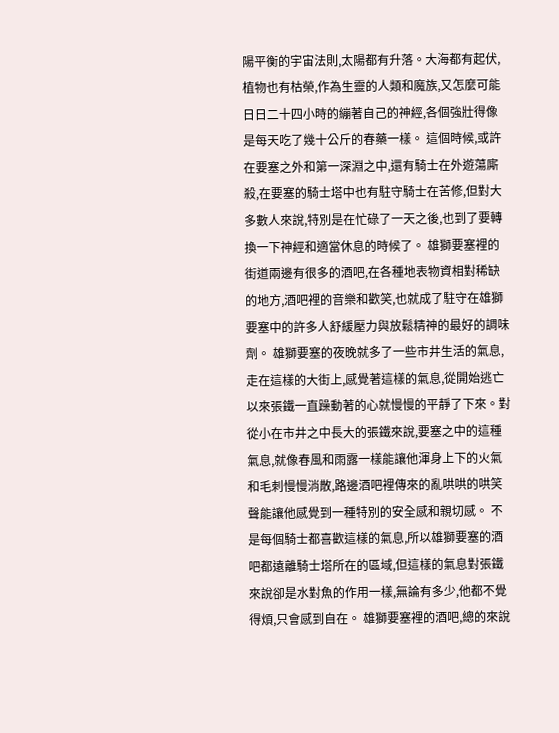陽平衡的宇宙法則,太陽都有升落。大海都有起伏,植物也有枯榮,作為生靈的人類和魔族,又怎麼可能日日二十四小時的繃著自己的神經,各個強壯得像是每天吃了幾十公斤的春藥一樣。 這個時候,或許在要塞之外和第一深淵之中,還有騎士在外遊蕩廝殺,在要塞的騎士塔中也有駐守騎士在苦修,但對大多數人來說,特別是在忙碌了一天之後,也到了要轉換一下神經和適當休息的時候了。 雄獅要塞裡的街道兩邊有很多的酒吧,在各種地表物資相對稀缺的地方,酒吧裡的音樂和歡笑,也就成了駐守在雄獅要塞中的許多人舒緩壓力與放鬆精神的最好的調味劑。 雄獅要塞的夜晚就多了一些市井生活的氣息,走在這樣的大街上,感覺著這樣的氣息,從開始逃亡以來張鐵一直躁動著的心就慢慢的平靜了下來。對從小在市井之中長大的張鐵來說,要塞之中的這種氣息,就像春風和雨露一樣能讓他渾身上下的火氣和毛刺慢慢消散,路邊酒吧裡傳來的亂哄哄的哄笑聲能讓他感覺到一種特別的安全感和親切感。 不是每個騎士都喜歡這樣的氣息,所以雄獅要塞的酒吧都遠離騎士塔所在的區域,但這樣的氣息對張鐵來說卻是水對魚的作用一樣,無論有多少,他都不覺得煩,只會感到自在。 雄獅要塞裡的酒吧,總的來說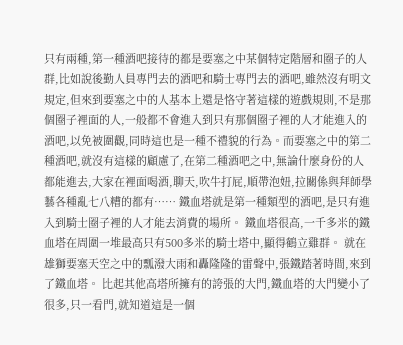只有兩種,第一種酒吧接待的都是要塞之中某個特定階層和圈子的人群,比如說後勤人員專門去的酒吧和騎士專門去的酒吧,雖然沒有明文規定,但來到要塞之中的人基本上還是恪守著這樣的遊戲規則,不是那個圈子裡面的人,一般都不會進入到只有那個圈子裡的人才能進入的酒吧,以免被圍觀,同時這也是一種不禮貌的行為。而要塞之中的第二種酒吧,就沒有這樣的顧慮了,在第二種酒吧之中,無論什麼身份的人都能進去,大家在裡面喝酒,聊天,吹牛打屁,順帶泡妞,拉關係與拜師學藝各種亂七八糟的都有…… 鐵血塔就是第一種類型的酒吧,是只有進入到騎士圈子裡的人才能去消費的場所。 鐵血塔很高,一千多米的鐵血塔在周圍一堆最高只有500多米的騎士塔中,顯得鶴立雞群。 就在雄獅要塞天空之中的瓢潑大雨和轟隆隆的雷聲中,張鐵踏著時間,來到了鐵血塔。 比起其他高塔所擁有的誇張的大門,鐵血塔的大門變小了很多,只一看門,就知道這是一個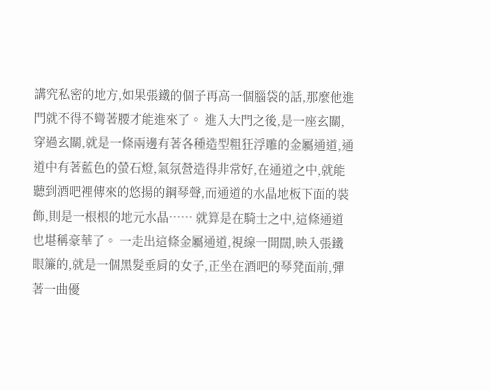講究私密的地方,如果張鐵的個子再高一個腦袋的話,那麼他進門就不得不彎著腰才能進來了。 進入大門之後,是一座玄關,穿過玄關,就是一條兩邊有著各種造型粗狂浮雕的金屬通道,通道中有著藍色的螢石燈,氣氛營造得非常好,在通道之中,就能聽到酒吧裡傳來的悠揚的鋼琴聲,而通道的水晶地板下面的裝飾,則是一根根的地元水晶…… 就算是在騎士之中,這條通道也堪稱豪華了。 一走出這條金屬通道,視線一開闊,映入張鐵眼簾的,就是一個黑髮垂肩的女子,正坐在酒吧的琴凳面前,彈著一曲優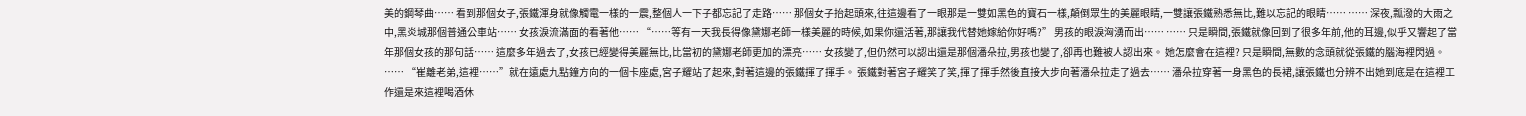美的鋼琴曲…… 看到那個女子,張鐵渾身就像觸電一樣的一震,整個人一下子都忘記了走路…… 那個女子抬起頭來,往這邊看了一眼那是一雙如黑色的寶石一樣,顛倒眾生的美麗眼睛,一雙讓張鐵熟悉無比,難以忘記的眼睛…… …… 深夜,瓢潑的大雨之中,黑炎城那個普通公車站…… 女孩淚流滿面的看著他…… “……等有一天我長得像黛娜老師一樣美麗的時候,如果你還活著,那讓我代替她嫁給你好嗎?” 男孩的眼淚洶湧而出…… …… 只是瞬間,張鐵就像回到了很多年前,他的耳邊,似乎又響起了當年那個女孩的那句話…… 這麼多年過去了,女孩已經變得美麗無比,比當初的黛娜老師更加的漂亮…… 女孩變了,但仍然可以認出還是那個潘朵拉,男孩也變了,卻再也難被人認出來。 她怎麼會在這裡? 只是瞬間,無數的念頭就從張鐵的腦海裡閃過。 …… “崔離老弟,這裡……”就在遠處九點鐘方向的一個卡座處,宮子耀站了起來,對著這邊的張鐵揮了揮手。 張鐵對著宮子耀笑了笑,揮了揮手然後直接大步向著潘朵拉走了過去…… 潘朵拉穿著一身黑色的長裙,讓張鐵也分辨不出她到底是在這裡工作還是來這裡喝酒休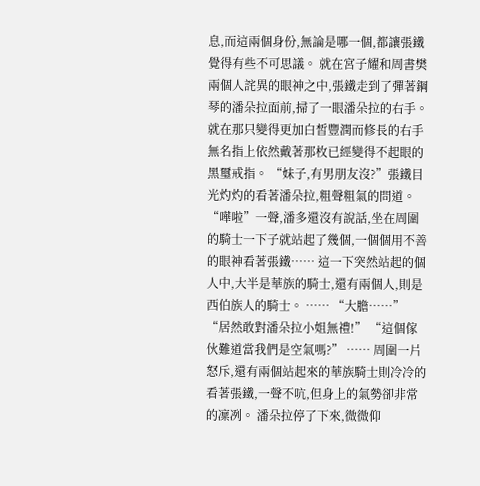息,而這兩個身份,無論是哪一個,都讓張鐵覺得有些不可思議。 就在宮子耀和周書樊兩個人詫異的眼神之中,張鐵走到了彈著鋼琴的潘朵拉面前,掃了一眼潘朵拉的右手。 就在那只變得更加白皙豐潤而修長的右手無名指上依然戴著那枚已經變得不起眼的黑璽戒指。 “妹子,有男朋友沒?”張鐵目光灼灼的看著潘朵拉,粗聲粗氣的問道。 “嘩啦”一聲,潘多還沒有說話,坐在周圍的騎士一下子就站起了幾個,一個個用不善的眼神看著張鐵…… 這一下突然站起的個人中,大半是華族的騎士,還有兩個人,則是西伯族人的騎士。 …… “大膽……” “居然敢對潘朵拉小姐無禮!” “這個傢伙難道當我們是空氣嗎?” …… 周圍一片怒斥,還有兩個站起來的華族騎士則冷冷的看著張鐵,一聲不吭,但身上的氣勢卻非常的凜冽。 潘朵拉停了下來,微微仰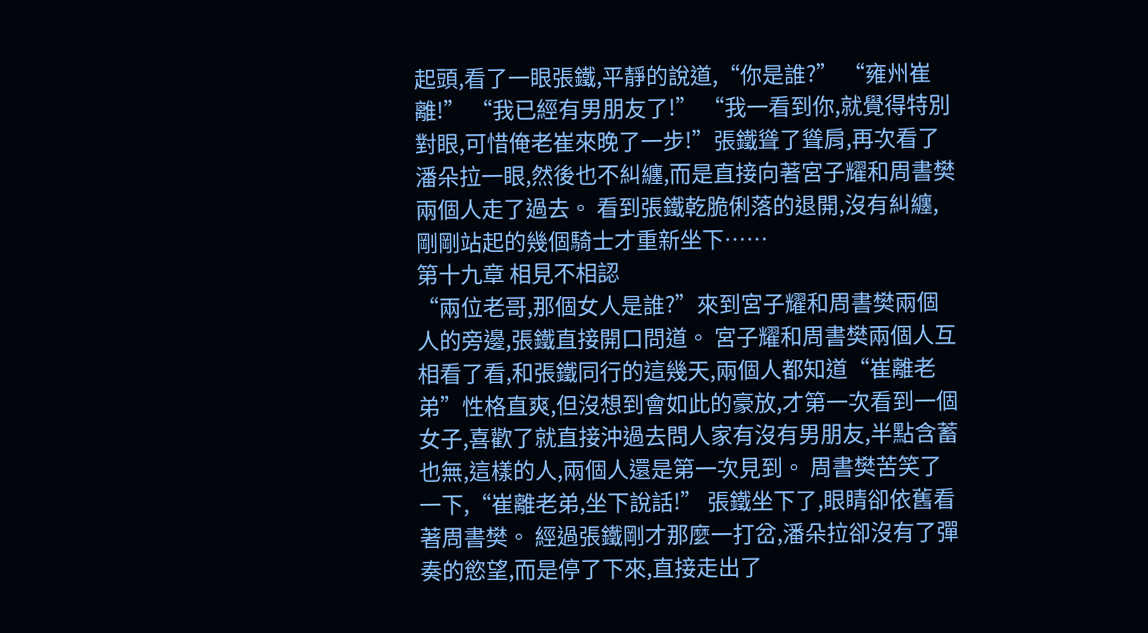起頭,看了一眼張鐵,平靜的說道,“你是誰?” “雍州崔離!” “我已經有男朋友了!” “我一看到你,就覺得特別對眼,可惜俺老崔來晚了一步!”張鐵聳了聳肩,再次看了潘朵拉一眼,然後也不糾纏,而是直接向著宮子耀和周書樊兩個人走了過去。 看到張鐵乾脆俐落的退開,沒有糾纏,剛剛站起的幾個騎士才重新坐下……
第十九章 相見不相認
“兩位老哥,那個女人是誰?”來到宮子耀和周書樊兩個人的旁邊,張鐵直接開口問道。 宮子耀和周書樊兩個人互相看了看,和張鐵同行的這幾天,兩個人都知道“崔離老弟”性格直爽,但沒想到會如此的豪放,才第一次看到一個女子,喜歡了就直接沖過去問人家有沒有男朋友,半點含蓄也無,這樣的人,兩個人還是第一次見到。 周書樊苦笑了一下,“崔離老弟,坐下說話!” 張鐵坐下了,眼睛卻依舊看著周書樊。 經過張鐵剛才那麼一打岔,潘朵拉卻沒有了彈奏的慾望,而是停了下來,直接走出了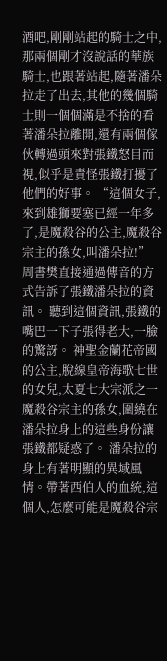酒吧,剛剛站起的騎士之中,那兩個剛才沒說話的華族騎士,也跟著站起,隨著潘朵拉走了出去,其他的幾個騎士則一個個滿是不捨的看著潘朵拉離開,還有兩個傢伙轉過頭來對張鐵怒目而視,似乎是責怪張鐵打擾了他們的好事。 “這個女子,來到雄獅要塞已經一年多了,是魔殺谷的公主,魔殺谷宗主的孫女,叫潘朵拉!” 周書樊直接通過傳音的方式告訴了張鐵潘朵拉的資訊。 聽到這個資訊,張鐵的嘴巴一下子張得老大,一臉的驚訝。 神聖金蘭花帝國的公主,脫線皇帝海歌七世的女兒,太夏七大宗派之一魔殺谷宗主的孫女,圍繞在潘朵拉身上的這些身份讓張鐵都疑惑了。 潘朵拉的身上有著明顯的異域風情。帶著西伯人的血統,這個人,怎麼可能是魔殺谷宗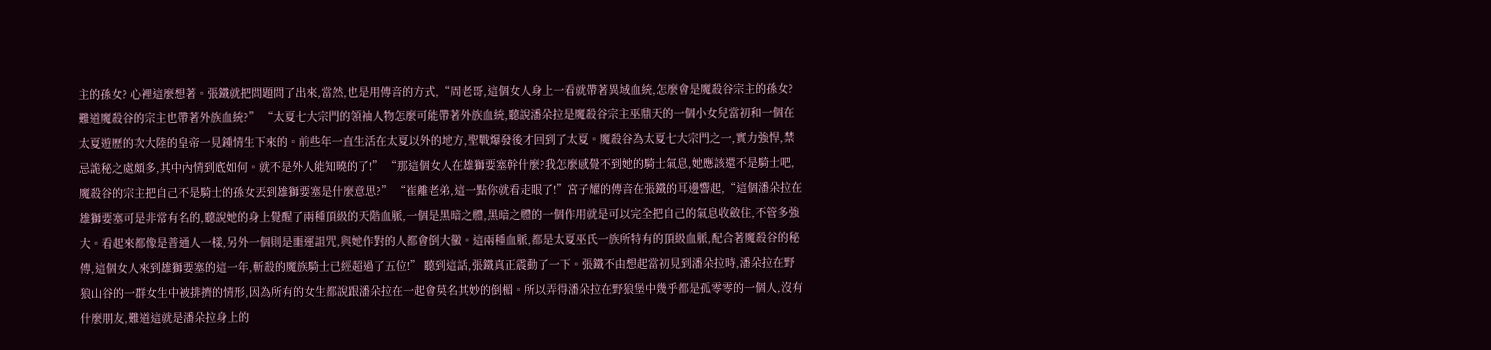主的孫女? 心裡這麼想著。張鐵就把問題問了出來,當然,也是用傳音的方式,“周老哥,這個女人身上一看就帶著異域血統,怎麼會是魔殺谷宗主的孫女?難道魔殺谷的宗主也帶著外族血統?” “太夏七大宗門的領袖人物怎麼可能帶著外族血統,聽說潘朵拉是魔殺谷宗主巫鼎天的一個小女兒當初和一個在太夏遊歷的次大陸的皇帝一見鍾情生下來的。前些年一直生活在太夏以外的地方,聖戰爆發後才回到了太夏。魔殺谷為太夏七大宗門之一,實力強悍,禁忌詭秘之處頗多,其中內情到底如何。就不是外人能知曉的了!” “那這個女人在雄獅要塞幹什麼?我怎麼感覺不到她的騎士氣息,她應該還不是騎士吧,魔殺谷的宗主把自己不是騎士的孫女丟到雄獅要塞是什麼意思?” “崔離老弟,這一點你就看走眼了!”宮子耀的傳音在張鐵的耳邊響起,“這個潘朵拉在雄獅要塞可是非常有名的,聽說她的身上覺醒了兩種頂級的天階血脈,一個是黑暗之體,黑暗之體的一個作用就是可以完全把自己的氣息收斂住,不管多強大。看起來都像是普通人一樣,另外一個則是噩運詛咒,與她作對的人都會倒大黴。這兩種血脈,都是太夏巫氏一族所特有的頂級血脈,配合著魔殺谷的秘傳,這個女人來到雄獅要塞的這一年,斬殺的魔族騎士已經超過了五位!” 聽到這話,張鐵真正震動了一下。張鐵不由想起當初見到潘朵拉時,潘朵拉在野狼山谷的一群女生中被排擠的情形,因為所有的女生都說跟潘朵拉在一起會莫名其妙的倒楣。所以弄得潘朵拉在野狼堡中幾乎都是孤零零的一個人,沒有什麼朋友,難道這就是潘朵拉身上的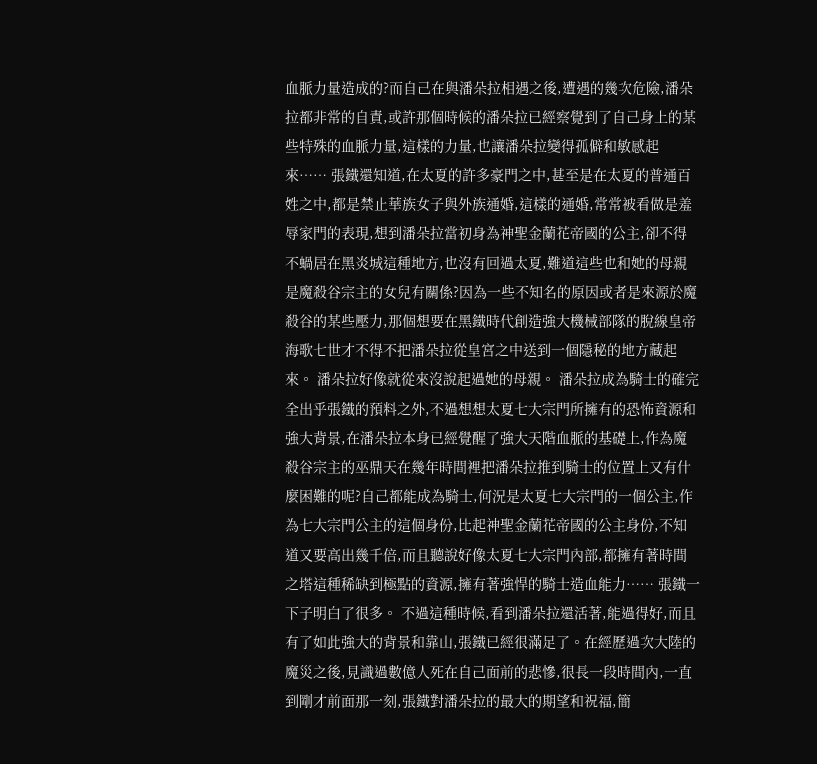血脈力量造成的?而自己在與潘朵拉相遇之後,遭遇的幾次危險,潘朵拉都非常的自責,或許那個時候的潘朵拉已經察覺到了自己身上的某些特殊的血脈力量,這樣的力量,也讓潘朵拉變得孤僻和敏感起來…… 張鐵還知道,在太夏的許多豪門之中,甚至是在太夏的普通百姓之中,都是禁止華族女子與外族通婚,這樣的通婚,常常被看做是羞辱家門的表現,想到潘朵拉當初身為神聖金蘭花帝國的公主,卻不得不蝸居在黑炎城這種地方,也沒有回過太夏,難道這些也和她的母親是魔殺谷宗主的女兒有關係?因為一些不知名的原因或者是來源於魔殺谷的某些壓力,那個想要在黑鐵時代創造強大機械部隊的脫線皇帝海歌七世才不得不把潘朵拉從皇宮之中送到一個隱秘的地方藏起來。 潘朵拉好像就從來沒說起過她的母親。 潘朵拉成為騎士的確完全出乎張鐵的預料之外,不過想想太夏七大宗門所擁有的恐怖資源和強大背景,在潘朵拉本身已經覺醒了強大天階血脈的基礎上,作為魔殺谷宗主的巫鼎天在幾年時間裡把潘朵拉推到騎士的位置上又有什麼困難的呢?自己都能成為騎士,何況是太夏七大宗門的一個公主,作為七大宗門公主的這個身份,比起神聖金蘭花帝國的公主身份,不知道又要高出幾千倍,而且聽說好像太夏七大宗門內部,都擁有著時間之塔這種稀缺到極點的資源,擁有著強悍的騎士造血能力…… 張鐵一下子明白了很多。 不過這種時候,看到潘朵拉還活著,能過得好,而且有了如此強大的背景和靠山,張鐵已經很滿足了。在經歷過次大陸的魔災之後,見識過數億人死在自己面前的悲慘,很長一段時間內,一直到剛才前面那一刻,張鐵對潘朵拉的最大的期望和祝福,簡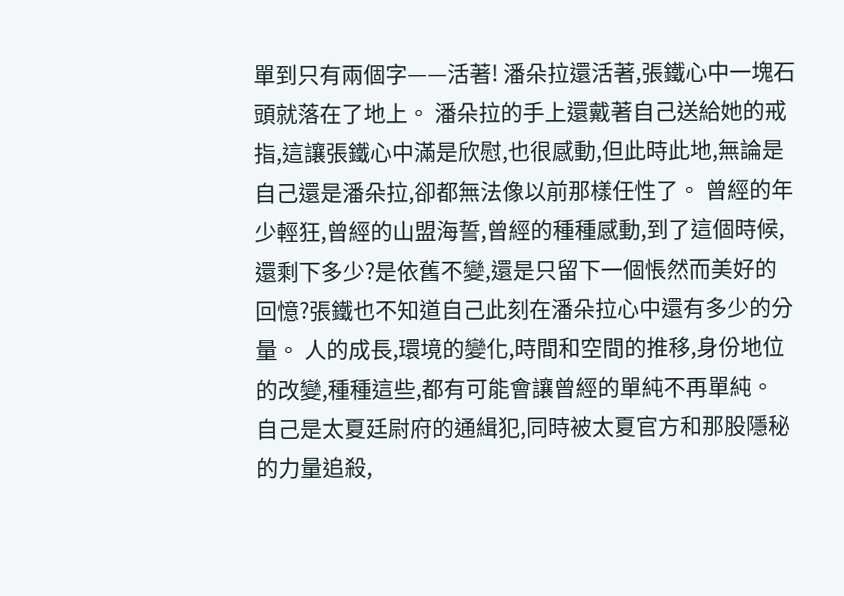單到只有兩個字——活著! 潘朵拉還活著,張鐵心中一塊石頭就落在了地上。 潘朵拉的手上還戴著自己送給她的戒指,這讓張鐵心中滿是欣慰,也很感動,但此時此地,無論是自己還是潘朵拉,卻都無法像以前那樣任性了。 曾經的年少輕狂,曾經的山盟海誓,曾經的種種感動,到了這個時候,還剩下多少?是依舊不變,還是只留下一個悵然而美好的回憶?張鐵也不知道自己此刻在潘朵拉心中還有多少的分量。 人的成長,環境的變化,時間和空間的推移,身份地位的改變,種種這些,都有可能會讓曾經的單純不再單純。 自己是太夏廷尉府的通緝犯,同時被太夏官方和那股隱秘的力量追殺,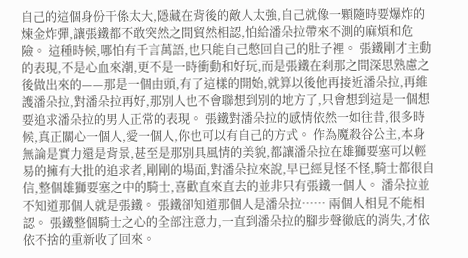自己的這個身份干係太大,隱藏在背後的敵人太強,自己就像一顆隨時要爆炸的煉金炸彈,讓張鐵都不敢突然之間貿然相認,怕給潘朵拉帶來不測的麻煩和危險。 這種時候,哪怕有千言萬語,也只能自己憋回自己的肚子裡。 張鐵剛才主動的表現,不是心血來潮,更不是一時衝動和好玩,而是張鐵在刹那之間深思熟慮之後做出來的——那是一個由頭,有了這樣的開始,就算以後他再接近潘朵拉,再維護潘朵拉,對潘朵拉再好,那別人也不會聯想到別的地方了,只會想到這是一個想要追求潘朵拉的男人正常的表現。 張鐵對潘朵拉的感情依然一如往昔,很多時候,真正關心一個人,愛一個人,你也可以有自己的方式。 作為魔殺谷公主,本身無論是實力還是背景,甚至是那別具風情的美貌,都讓潘朵拉在雄獅要塞可以輕易的擁有大批的追求者,剛剛的場面,對潘朵拉來說,早已經見怪不怪,騎士都很自信,整個雄獅要塞之中的騎士,喜歡直來直去的並非只有張鐵一個人。 潘朵拉並不知道那個人就是張鐵。 張鐵卻知道那個人是潘朵拉…… 兩個人相見不能相認。 張鐵整個騎士之心的全部注意力,一直到潘朵拉的腳步聲徹底的消失,才依依不捨的重新收了回來。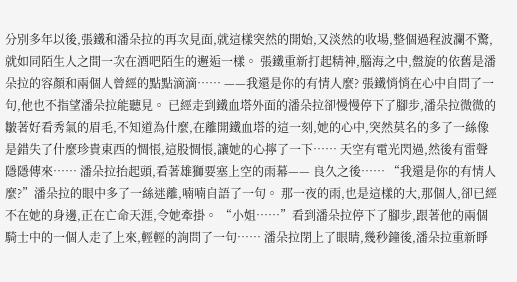分別多年以後,張鐵和潘朵拉的再次見面,就這樣突然的開始,又淡然的收場,整個過程波瀾不驚,就如同陌生人之間一次在酒吧陌生的邂逅一樣。 張鐵重新打起精神,腦海之中,盤旋的依舊是潘朵拉的容顏和兩個人曾經的點點滴滴…… ——我還是你的有情人麼? 張鐵悄悄在心中自問了一句,他也不指望潘朵拉能聽見。 已經走到鐵血塔外面的潘朵拉卻慢慢停下了腳步,潘朵拉微微的皺著好看秀氣的眉毛,不知道為什麼,在離開鐵血塔的這一刻,她的心中,突然莫名的多了一絲像是錯失了什麼珍貴東西的惆悵,這股惆悵,讓她的心擰了一下…… 天空有電光閃過,然後有雷聲隱隱傳來…… 潘朵拉抬起頭,看著雄獅要塞上空的雨幕—— 良久之後…… “我還是你的有情人麼?”潘朵拉的眼中多了一絲迷離,喃喃自語了一句。 那一夜的雨,也是這樣的大,那個人,卻已經不在她的身邊,正在亡命天涯,令她牽掛。 “小姐……”看到潘朵拉停下了腳步,跟著他的兩個騎士中的一個人走了上來,輕輕的詢問了一句…… 潘朵拉閉上了眼睛,幾秒鐘後,潘朵拉重新睜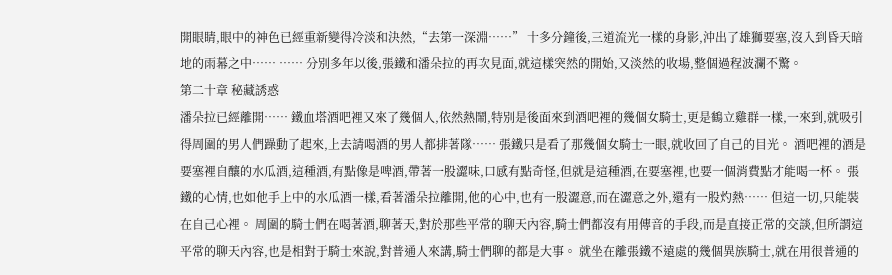開眼睛,眼中的神色已經重新變得冷淡和決然,“去第一深淵……” 十多分鐘後,三道流光一樣的身影,沖出了雄獅要塞,沒入到昏天暗地的雨幕之中…… …… 分別多年以後,張鐵和潘朵拉的再次見面,就這樣突然的開始,又淡然的收場,整個過程波瀾不驚。
第二十章 秘藏誘惑
潘朵拉已經離開…… 鐵血塔酒吧裡又來了幾個人,依然熱鬧,特別是後面來到酒吧裡的幾個女騎士,更是鶴立雞群一樣,一來到,就吸引得周圍的男人們躁動了起來,上去請喝酒的男人都排著隊…… 張鐵只是看了那幾個女騎士一眼,就收回了自己的目光。 酒吧裡的酒是要塞裡自釀的水瓜酒,這種酒,有點像是啤酒,帶著一股澀味,口感有點奇怪,但就是這種酒,在要塞裡,也要一個消費點才能喝一杯。 張鐵的心情,也如他手上中的水瓜酒一樣,看著潘朵拉離開,他的心中,也有一股澀意,而在澀意之外,還有一股灼熱…… 但這一切,只能裝在自己心裡。 周圍的騎士們在喝著酒,聊著天,對於那些平常的聊天內容,騎士們都沒有用傳音的手段,而是直接正常的交談,但所謂這平常的聊天內容,也是相對于騎士來說,對普通人來講,騎士們聊的都是大事。 就坐在離張鐵不遠處的幾個異族騎士,就在用很普通的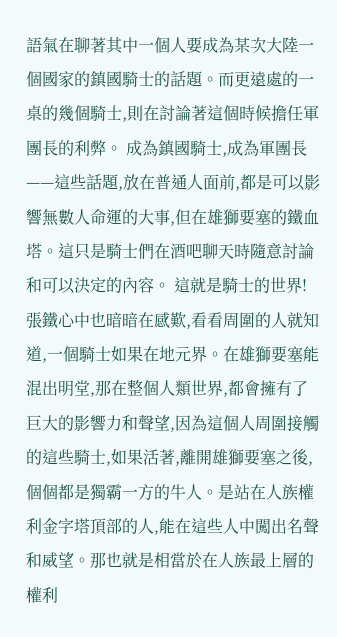語氣在聊著其中一個人要成為某次大陸一個國家的鎮國騎士的話題。而更遠處的一桌的幾個騎士,則在討論著這個時候擔任軍團長的利弊。 成為鎮國騎士,成為軍團長——這些話題,放在普通人面前,都是可以影響無數人命運的大事,但在雄獅要塞的鐵血塔。這只是騎士們在酒吧聊天時隨意討論和可以決定的內容。 這就是騎士的世界! 張鐵心中也暗暗在感歎,看看周圍的人就知道,一個騎士如果在地元界。在雄獅要塞能混出明堂,那在整個人類世界,都會擁有了巨大的影響力和聲望,因為這個人周圍接觸的這些騎士,如果活著,離開雄獅要塞之後,個個都是獨霸一方的牛人。是站在人族權利金字塔頂部的人,能在這些人中闖出名聲和威望。那也就是相當於在人族最上層的權利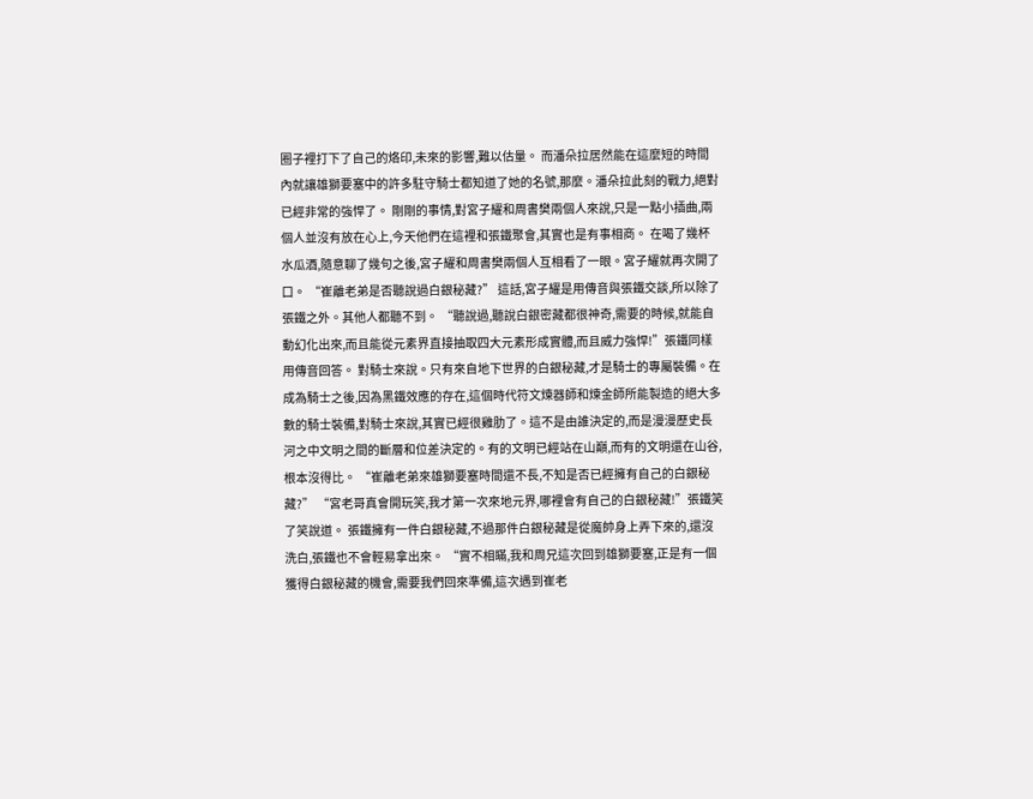圈子裡打下了自己的烙印,未來的影響,難以估量。 而潘朵拉居然能在這麼短的時間內就讓雄獅要塞中的許多駐守騎士都知道了她的名號,那麼。潘朵拉此刻的戰力,絕對已經非常的強悍了。 剛剛的事情,對宮子耀和周書樊兩個人來說,只是一點小插曲,兩個人並沒有放在心上,今天他們在這裡和張鐵聚會,其實也是有事相商。 在喝了幾杯水瓜酒,隨意聊了幾句之後,宮子耀和周書樊兩個人互相看了一眼。宮子耀就再次開了口。 “崔離老弟是否聽說過白銀秘藏?” 這話,宮子耀是用傳音與張鐵交談,所以除了張鐵之外。其他人都聽不到。 “聽說過,聽說白銀密藏都很神奇,需要的時候,就能自動幻化出來,而且能從元素界直接抽取四大元素形成實體,而且威力強悍!”張鐵同樣用傳音回答。 對騎士來說。只有來自地下世界的白銀秘藏,才是騎士的專屬裝備。在成為騎士之後,因為黑鐵效應的存在,這個時代符文煉器師和煉金師所能製造的絕大多數的騎士裝備,對騎士來說,其實已經很雞肋了。這不是由誰決定的,而是漫漫歷史長河之中文明之間的斷層和位差決定的。有的文明已經站在山巔,而有的文明還在山谷,根本沒得比。 “崔離老弟來雄獅要塞時間還不長,不知是否已經擁有自己的白銀秘藏?” “宮老哥真會開玩笑,我才第一次來地元界,哪裡會有自己的白銀秘藏!”張鐵笑了笑說道。 張鐵擁有一件白銀秘藏,不過那件白銀秘藏是從魔帥身上弄下來的,還沒洗白,張鐵也不會輕易拿出來。 “實不相瞞,我和周兄這次回到雄獅要塞,正是有一個獲得白銀秘藏的機會,需要我們回來準備,這次遇到崔老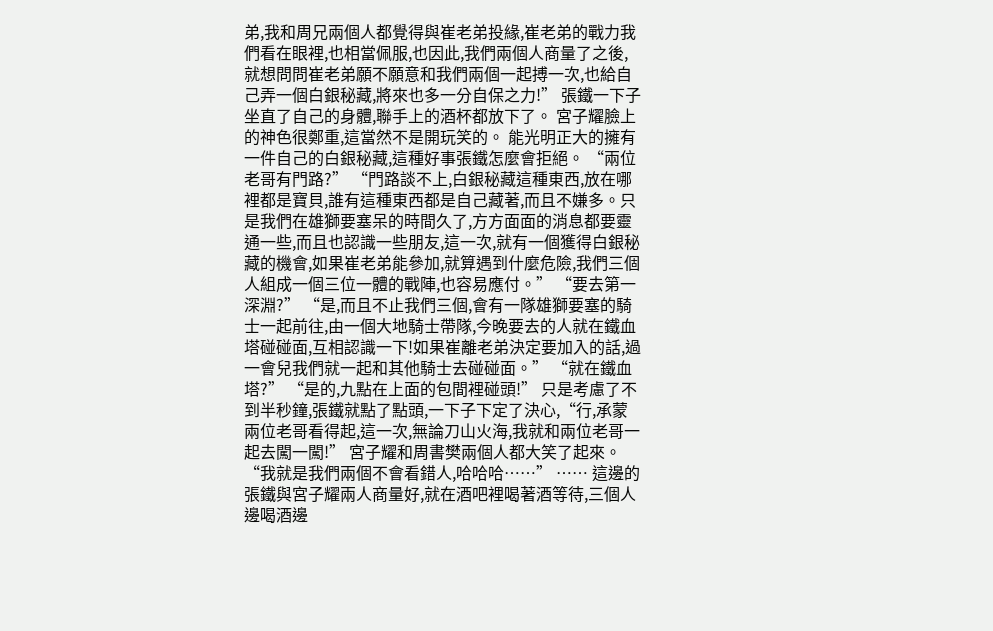弟,我和周兄兩個人都覺得與崔老弟投緣,崔老弟的戰力我們看在眼裡,也相當佩服,也因此,我們兩個人商量了之後,就想問問崔老弟願不願意和我們兩個一起搏一次,也給自己弄一個白銀秘藏,將來也多一分自保之力!” 張鐵一下子坐直了自己的身體,聯手上的酒杯都放下了。 宮子耀臉上的神色很鄭重,這當然不是開玩笑的。 能光明正大的擁有一件自己的白銀秘藏,這種好事張鐵怎麼會拒絕。 “兩位老哥有門路?” “門路談不上,白銀秘藏這種東西,放在哪裡都是寶貝,誰有這種東西都是自己藏著,而且不嫌多。只是我們在雄獅要塞呆的時間久了,方方面面的消息都要靈通一些,而且也認識一些朋友,這一次,就有一個獲得白銀秘藏的機會,如果崔老弟能參加,就算遇到什麼危險,我們三個人組成一個三位一體的戰陣,也容易應付。” “要去第一深淵?” “是,而且不止我們三個,會有一隊雄獅要塞的騎士一起前往,由一個大地騎士帶隊,今晚要去的人就在鐵血塔碰碰面,互相認識一下!如果崔離老弟決定要加入的話,過一會兒我們就一起和其他騎士去碰碰面。” “就在鐵血塔?” “是的,九點在上面的包間裡碰頭!” 只是考慮了不到半秒鐘,張鐵就點了點頭,一下子下定了決心,“行,承蒙兩位老哥看得起,這一次,無論刀山火海,我就和兩位老哥一起去闖一闖!” 宮子耀和周書樊兩個人都大笑了起來。 “我就是我們兩個不會看錯人,哈哈哈……” …… 這邊的張鐵與宮子耀兩人商量好,就在酒吧裡喝著酒等待,三個人邊喝酒邊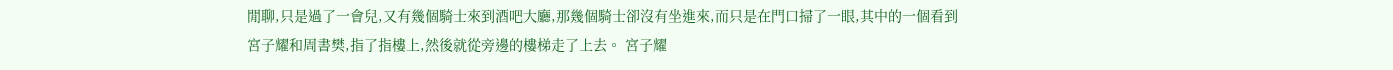閒聊,只是過了一會兒,又有幾個騎士來到酒吧大廳,那幾個騎士卻沒有坐進來,而只是在門口掃了一眼,其中的一個看到宮子耀和周書樊,指了指樓上,然後就從旁邊的樓梯走了上去。 宮子耀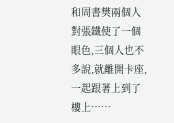和周書樊兩個人對張鐵使了一個眼色,三個人也不多說,就離開卡座,一起跟著上到了樓上……